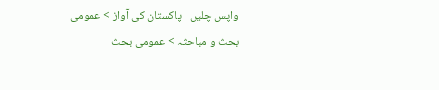واپس چلیں   پاکستان کی آواز > عمومی بحث و مباحثہ > عمومی بحث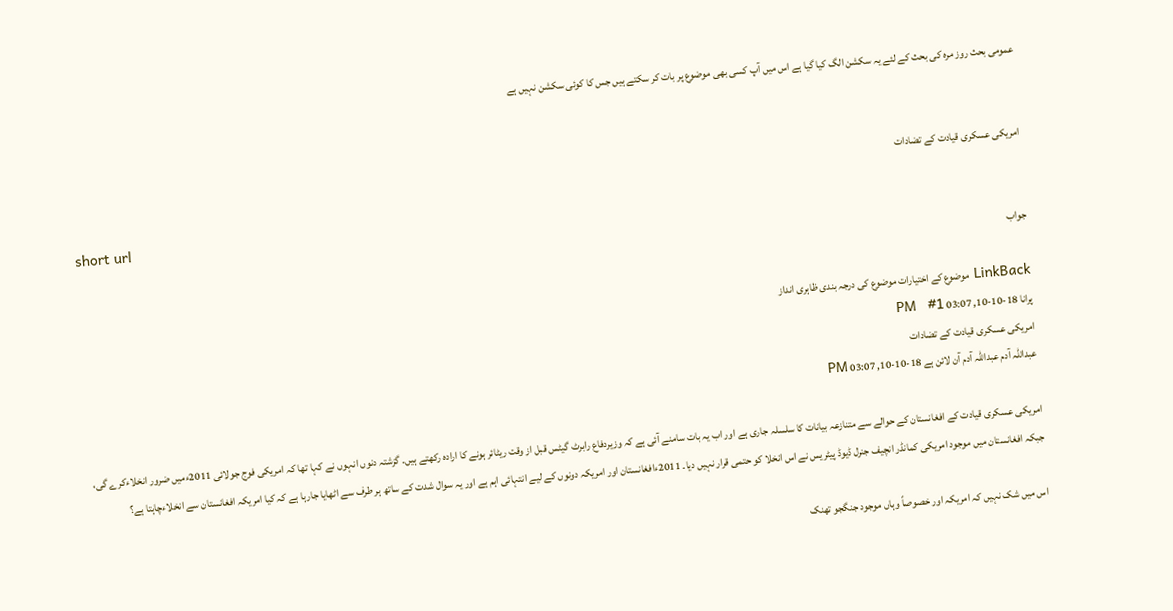عمومی بحث روز مرہ کی بحث کے لئے یہ سکشن الگ کیا گیا ہے اس میں آپ کسی بھی موضوع پر بات کر سکتے ہیں جس کا کوئی سکشن نہیں ہے


امریکی عسکری قیادت کے تضادات

short url
جواب

LinkBack موضوع کے اختیارات موضوع کی درجہ بندی ظاہری انداز
پرانا 18-10-10, 03:07 PM   #1
امریکی عسکری قیادت کے تضادات
عبداللہ آدم عبداللہ آدم آن لائن ہے 18-10-10, 03:07 PM

امریکی عسکری قیادت کے افغانستان کے حوالے سے متنازعہ بیانات کا سلسلہ جاری ہے اور اب یہ بات سامنے آئی ہے کہ وزیردفاع رابرٹ گیٹس قبل از وقت ریٹائر ہونے کا ارادہ رکھتے ہیں۔ گزشتہ دنوں انہوں نے کہا تھا کہ امریکی فوج جولائی 2011ءمیں ضرور انخلاءکرے گی، جبکہ افغانستان میں موجود امریکی کمانڈر انچیف جنرل ڈیوڈ پیٹریس نے اس انخلا کو حتمی قرار نہیں دیا۔ 2011ءافغانستان اور امریکہ دونوں کے لیے انتہائی اہم ہے اور یہ سوال شدت کے ساتھ ہر طرف سے اٹھایا جارہا ہے کہ کیا امریکہ افغانستان سے انخلاءچاہتا ہے؟

اس میں شک نہیں کہ امریکہ اور خصوصاً وہاں موجود جنگجو تھنک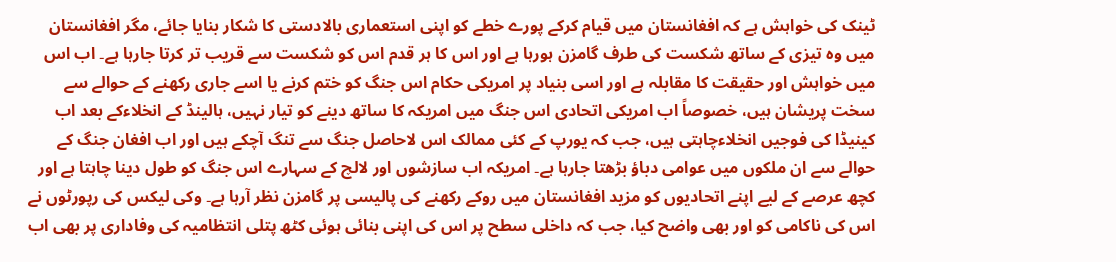ٹینک کی خواہش ہے کہ افغانستان میں قیام کرکے پورے خطے کو اپنی استعماری بالادستی کا شکار بنایا جائے، مگر افغانستان میں وہ تیزی کے ساتھ شکست کی طرف گامزن ہورہا ہے اور اس کا ہر قدم اس کو شکست سے قریب تر کرتا جارہا ہے۔ اب اس میں خواہش اور حقیقت کا مقابلہ ہے اور اسی بنیاد پر امریکی حکام اس جنگ کو ختم کرنے یا اسے جاری رکھنے کے حوالے سے سخت پریشان ہیں، خصوصاً اب امریکی اتحادی اس جنگ میں امریکہ کا ساتھ دینے کو تیار نہیں، ہالینڈ کے انخلاءکے بعد اب کینیڈا کی فوجیں انخلاءچاہتی ہیں، جب کہ یورپ کے کئی ممالک اس لاحاصل جنگ سے تنگ آچکے ہیں اور اب افغان جنگ کے حوالے سے ان ملکوں میں عوامی دباؤ بڑھتا جارہا ہے۔ امریکہ اب سازشوں اور لالچ کے سہارے اس جنگ کو طول دینا چاہتا ہے اور کچھ عرصے کے لیے اپنے اتحادیوں کو مزید افغانستان میں روکے رکھنے کی پالیسی پر گامزن نظر آرہا ہے۔ وکی لیکس کی رپورٹوں نے اس کی ناکامی کو اور بھی واضح کیا، جب کہ داخلی سطح پر اس کی اپنی بنائی ہوئی کٹھ پتلی انتظامیہ کی وفاداری پر بھی اب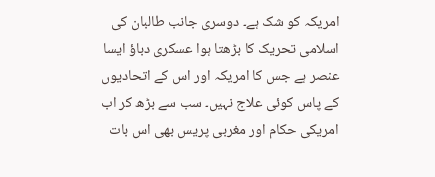امریکہ کو شک ہے۔ دوسری جانب طالبان کی اسلامی تحریک کا بڑھتا ہوا عسکری دباؤ ایسا عنصر ہے جس کا امریکہ اور اس کے اتحادیوں کے پاس کوئی علاج نہیں۔ سب سے بڑھ کر اب امریکی حکام اور مغربی پریس بھی اس بات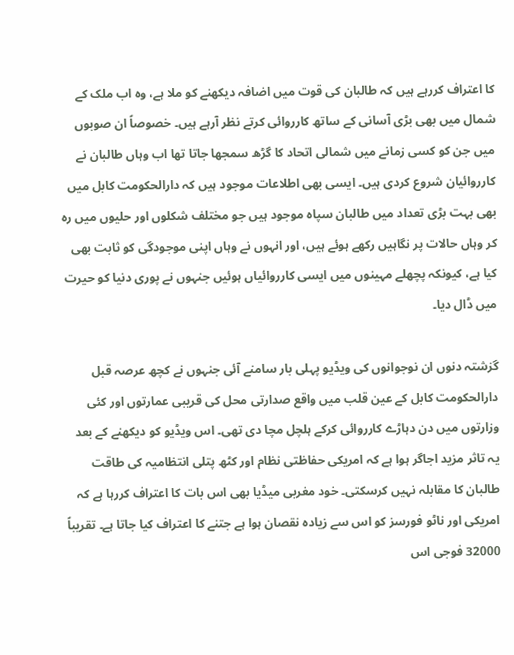کا اعتراف کررہے ہیں کہ طالبان کی قوت میں اضافہ دیکھنے کو ملا ہے، وہ اب ملک کے شمال میں بھی بڑی آسانی کے ساتھ کارروائی کرتے نظر آرہے ہیں۔ خصوصاً ان صوبوں میں جن کو کسی زمانے میں شمالی اتحاد کا گڑھ سمجھا جاتا تھا اب وہاں طالبان نے کارروائیان شروع کردی ہیں۔ ایسی بھی اطلاعات موجود ہیں کہ دارالحکومت کابل میں بھی بہت بڑی تعداد میں طالبان سپاہ موجود ہیں جو مختلف شکلوں اور حلیوں میں رہ کر وہاں حالات پر نگاہیں رکھے ہوئے ہیں، اور انہوں نے وہاں اپنی موجودگی کو ثابت بھی کیا ہے، کیونکہ پچھلے مہینوں میں ایسی کارروائیاں ہوئیں جنہوں نے پوری دنیا کو حیرت میں ڈال دیا۔

گزشتہ دنوں ان نوجوانوں کی ویڈیو پہلی بار سامنے آئی جنہوں نے کچھ عرصہ قبل دارالحکومت کابل کے عین قلب میں واقع صدارتی محل کی قریبی عمارتوں اور کئی وزارتوں میں دن دہاڑے کارروائی کرکے ہلچل مچا دی تھی۔ اس ویڈیو کو دیکھنے کے بعد یہ تاثر مزید اجاگر ہوا ہے کہ امریکی حفاظتی نظام اور کٹھ پتلی انتظامیہ کی طاقت طالبان کا مقابلہ نہیں کرسکتی۔ خود مغربی میڈیا بھی اس بات کا اعتراف کررہا ہے کہ امریکی اور ناٹو فورسز کو اس سے زیادہ نقصان ہوا ہے جتنے کا اعتراف کیا جاتا ہے۔ تقریباً 32000 فوجی اس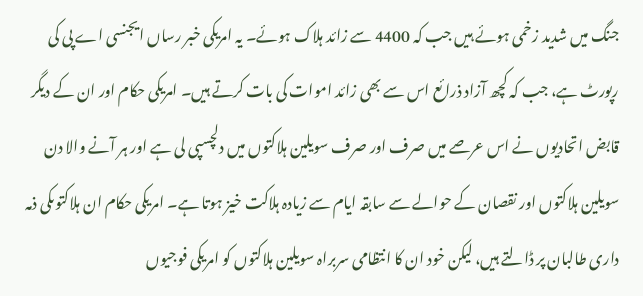جنگ میں شدید زخمی ہوئے ہیں جب کہ 4400 سے زائد ہلاک ہوئے۔ یہ امریکی خبر رساں ایجنسی اے پی کی رپورٹ ہے، جب کہ کچھ آزاد ذرائع اس سے بھی زائد اموات کی بات کرتے ہیں۔ امریکی حکام اور ان کے دیگر قابض اتحادیوں نے اس عرصے میں صرف اور صرف سویلین ہلاکتوں میں دلچسپی لی ہے اور ہر آنے والا دن سویلین ہلاکتوں اور نقصان کے حوالے سے سابقہ ایام سے زیادہ ہلاکت خیز ہوتا ہے۔ امریکی حکام ان ہلاکتوںکی ذمہ داری طالبان پر ڈالتے ہیں، لیکن خود ان کا انتظامی سربراہ سویلین ہلاکتوں کو امریکی فوجیوں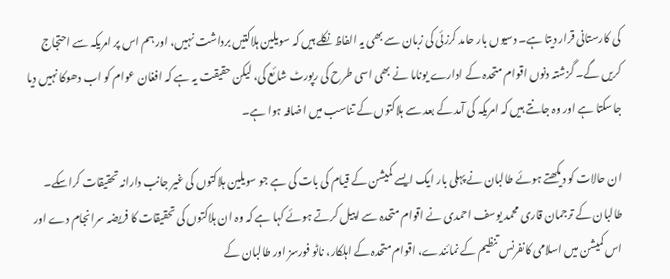کی کارستانی قرار دیتا ہے۔ دسیوں بار حامد کرزئی کی زبان سے بھی یہ الفاظ نکلے ہیں کہ سویلین ہلاکتیں برداشت نہیں، اور ہم اس پر امریکہ سے احتجاج کریں گے۔ گزشتہ دنوں اقوام متحدہ کے ادارے یوناما نے بھی اسی طرح کی رپورٹ شائع کی، لیکن حقیقت یہ ہے کہ افغان عوام کو اب دھوکا نہیں دیا جاسکتا ہے اور وہ جانتے ہیں کہ امریکہ کی آمد کے بعد سے ہلاکتوں کے تناسب میں اضافہ ہوا ہے۔

ان حالات کو دیکھتے ہوئے طالبان نے پہلی بار ایک ایسے کمیشن کے قیام کی بات کی ہے جو سویلین ہلاکتوں کی غیر جانب دارانہ تحقیقات کراسکے۔ طالبان کے ترجمان قاری محمد یوسف احمدی نے اقوام متحدہ سے اپیل کرتے ہوئے کہا ہے کہ وہ ان ہلاکتوں کی تحقیقات کا فریضہ سرانجام دے اور اس کمیشن میں اسلامی کانفرنس تنظیم کے نمائندے، اقوام متحدہ کے اہلکار، ناٹو فورسز اور طالبان کے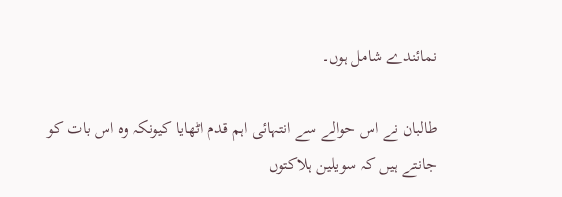نمائندے شامل ہوں۔

طالبان نے اس حوالے سے انتہائی اہم قدم اٹھایا کیونکہ وہ اس بات کو جانتے ہیں کہ سویلین ہلاکتوں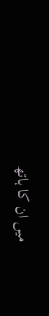میں ان کا ہاتھ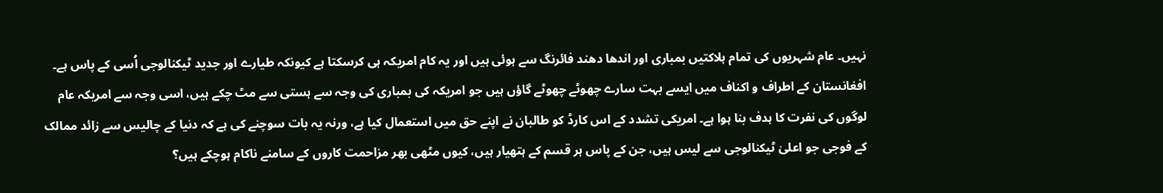نہیں۔ عام شہریوں کی تمام ہلاکتیں بمباری اور اندھا دھند فائرنگ سے ہوئی ہیں اور یہ کام امریکہ ہی کرسکتا ہے کیونکہ طیارے اور جدید ٹیکنالوجی اُسی کے پاس ہے۔ افغانستان کے اطراف و اکناف میں ایسے بہت سارے چھوٹے چھوٹے گاؤں ہیں جو امریکہ کی بمباری کی وجہ سے ہستی سے مٹ چکے ہیں، اسی وجہ سے امریکہ عام لوگوں کی نفرت کا ہدف بنا ہوا ہے۔ امریکی تشدد کے اس کارڈ کو طالبان نے اپنے حق میں استعمال کیا ہے، ورنہ یہ بات سوچنے کی ہے کہ دنیا کے چالیس سے زائد ممالک کے فوجی جو اعلیٰ ٹیکنالوجی سے لیس ہیں، جن کے پاس ہر قسم کے ہتھیار ہیں، کیوں مٹھی بھر مزاحمت کاروں کے سامنے ناکام ہوچکے ہیں؟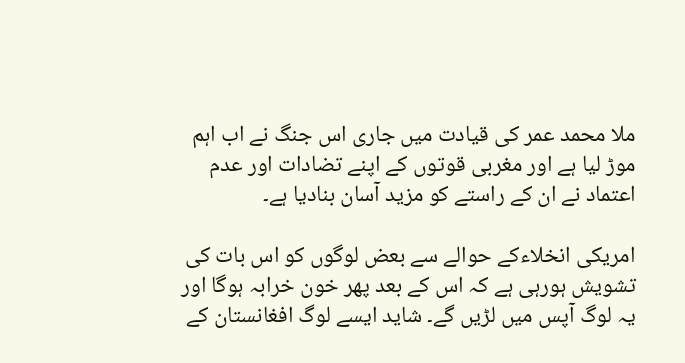ملا محمد عمر کی قیادت میں جاری اس جنگ نے اب اہم موڑ لیا ہے اور مغربی قوتوں کے اپنے تضادات اور عدم اعتماد نے ان کے راستے کو مزید آسان بنادیا ہے۔

امریکی انخلاءکے حوالے سے بعض لوگوں کو اس بات کی تشویش ہورہی ہے کہ اس کے بعد پھر خون خرابہ ہوگا اور یہ لوگ آپس میں لڑیں گے۔ شاید ایسے لوگ افغانستان کے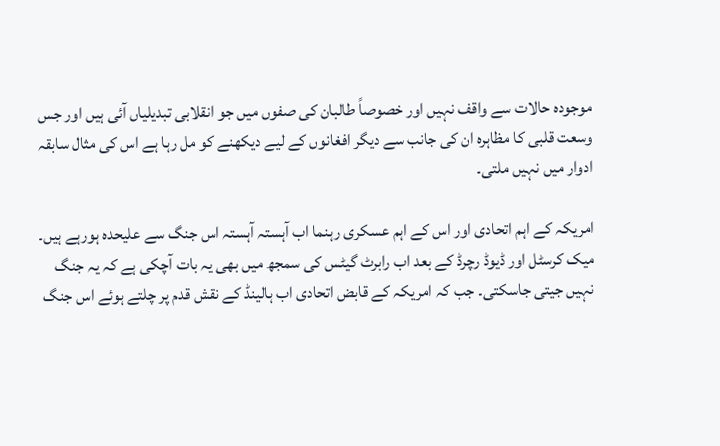موجودہ حالات سے واقف نہیں اور خصوصاً طالبان کی صفوں میں جو انقلابی تبدیلیاں آئی ہیں اور جس وسعت قلبی کا مظاہرہ ان کی جانب سے دیگر افغانوں کے لیے دیکھنے کو مل رہا ہے اس کی مثال سابقہ ادوار میں نہیں ملتی۔

امریکہ کے اہم اتحادی اور اس کے اہم عسکری رہنما اب آہستہ آہستہ اس جنگ سے علیحدہ ہورہے ہیں۔ میک کرسٹل اور ڈیوڈ رچرڈ کے بعد اب رابرٹ گیٹس کی سمجھ میں بھی یہ بات آچکی ہے کہ یہ جنگ نہیں جیتی جاسکتی۔ جب کہ امریکہ کے قابض اتحادی اب ہالینڈ کے نقش قدم پر چلتے ہوئے اس جنگ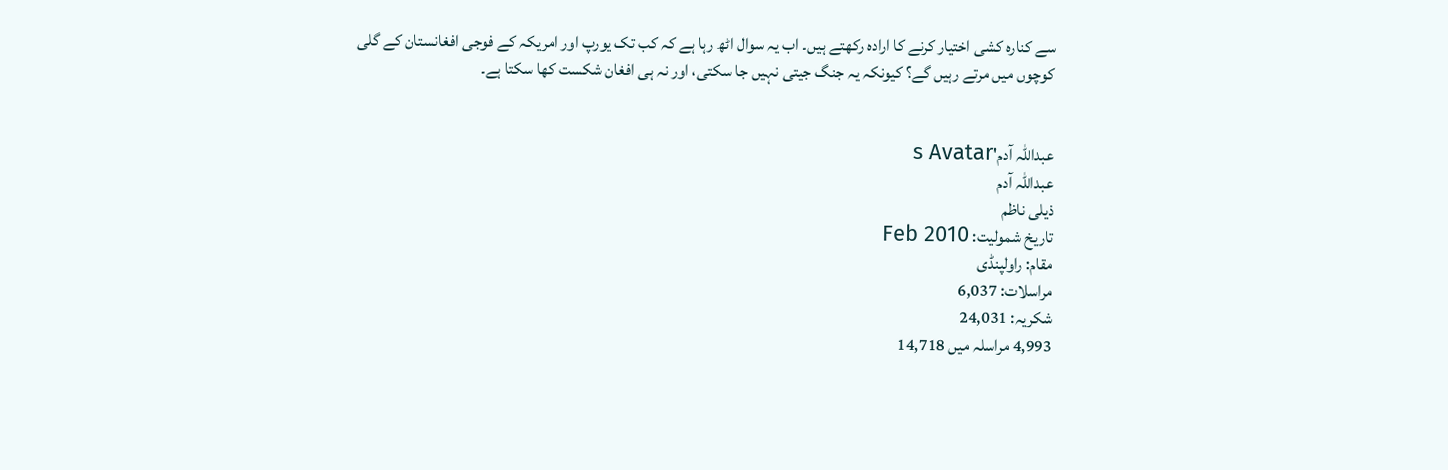سے کنارہ کشی اختیار کرنے کا ارادہ رکھتے ہیں۔ اب یہ سوال اٹھ رہا ہے کہ کب تک یورپ اور امریکہ کے فوجی افغانستان کے گلی کوچوں میں مرتے رہیں گے؟ کیونکہ یہ جنگ جیتی نہیں جا سکتی، اور نہ ہی افغان شکست کھا سکتا ہے۔


عبداللہ آدم's Avatar
عبداللہ آدم
ذیلی ناظم
تاریخ شمولیت: Feb 2010
مقام: راولپنڈی
مراسلات: 6,037
شکریہ: 24,031
4,993 مراسلہ میں 14,718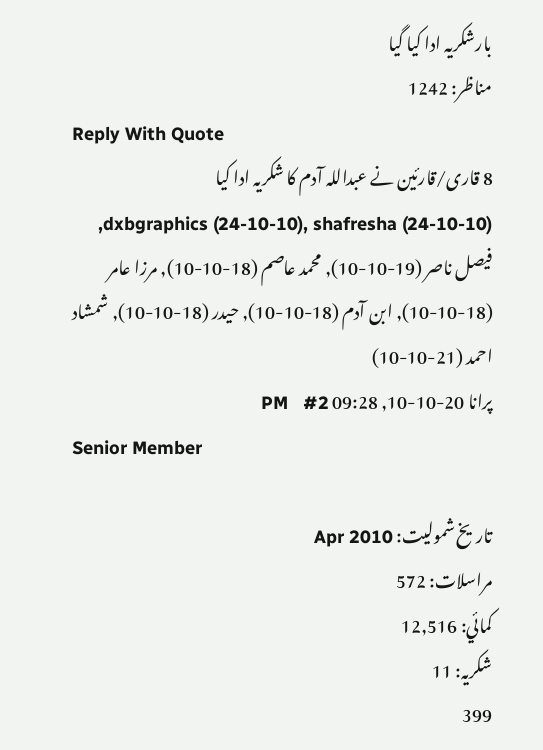بارشکریہ ادا کیا گیا
مناظر: 1242
Reply With Quote
8 قاری/قارئین نے عبداللہ آدم کا شکریہ ادا کیا
dxbgraphics (24-10-10), shafresha (24-10-10), فیصل ناصر (19-10-10), محمد عاصم (18-10-10), مرزا عامر (18-10-10), ابن آدم (18-10-10), حیدر (18-10-10), شمشاد احمد (21-10-10)
پرانا 20-10-10, 09:28 PM   #2
Senior Member

تاریخ شمولیت: Apr 2010
مراسلات: 572
کمائي: 12,516
شکریہ: 11
399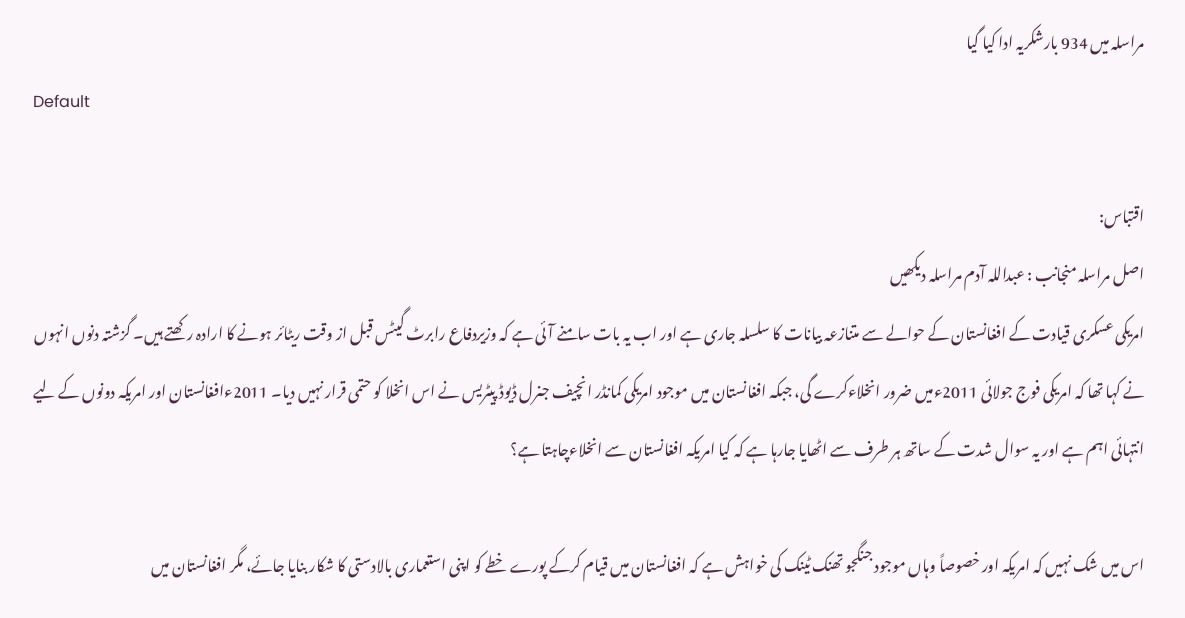مراسلہ میں 934 بارشکریہ ادا کیا گیا
Default

اقتباس:
اصل مراسلہ منجانب : عبداللہ آدم مراسلہ دیکھیں
امریکی عسکری قیادت کے افغانستان کے حوالے سے متنازعہ بیانات کا سلسلہ جاری ہے اور اب یہ بات سامنے آئی ہے کہ وزیردفاع رابرٹ گیٹس قبل از وقت ریٹائر ہونے کا ارادہ رکھتے ہیں۔ گزشتہ دنوں انہوں نے کہا تھا کہ امریکی فوج جولائی 2011ءمیں ضرور انخلاءکرے گی، جبکہ افغانستان میں موجود امریکی کمانڈر انچیف جنرل ڈیوڈ پیٹریس نے اس انخلا کو حتمی قرار نہیں دیا۔ 2011ءافغانستان اور امریکہ دونوں کے لیے انتہائی اہم ہے اور یہ سوال شدت کے ساتھ ہر طرف سے اٹھایا جارہا ہے کہ کیا امریکہ افغانستان سے انخلاءچاہتا ہے؟

اس میں شک نہیں کہ امریکہ اور خصوصاً وہاں موجود جنگجو تھنک ٹینک کی خواہش ہے کہ افغانستان میں قیام کرکے پورے خطے کو اپنی استعماری بالادستی کا شکار بنایا جائے، مگر افغانستان میں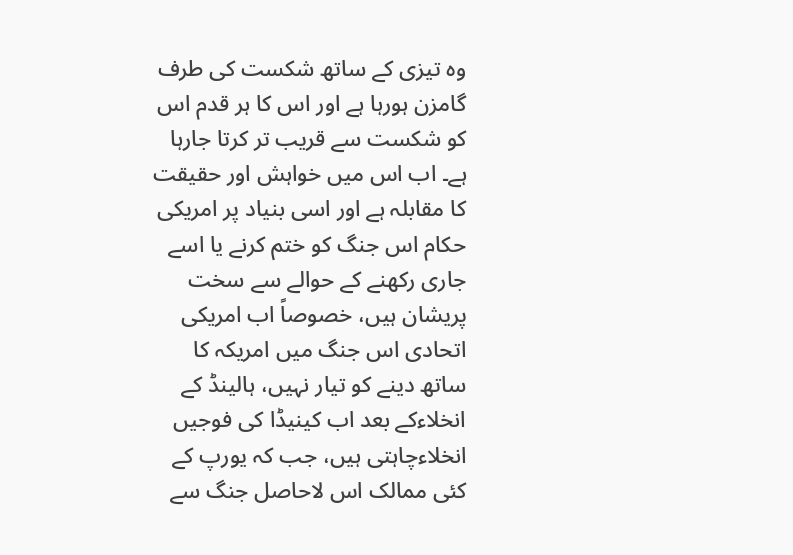وہ تیزی کے ساتھ شکست کی طرف گامزن ہورہا ہے اور اس کا ہر قدم اس کو شکست سے قریب تر کرتا جارہا ہے۔ اب اس میں خواہش اور حقیقت کا مقابلہ ہے اور اسی بنیاد پر امریکی حکام اس جنگ کو ختم کرنے یا اسے جاری رکھنے کے حوالے سے سخت پریشان ہیں، خصوصاً اب امریکی اتحادی اس جنگ میں امریکہ کا ساتھ دینے کو تیار نہیں، ہالینڈ کے انخلاءکے بعد اب کینیڈا کی فوجیں انخلاءچاہتی ہیں، جب کہ یورپ کے کئی ممالک اس لاحاصل جنگ سے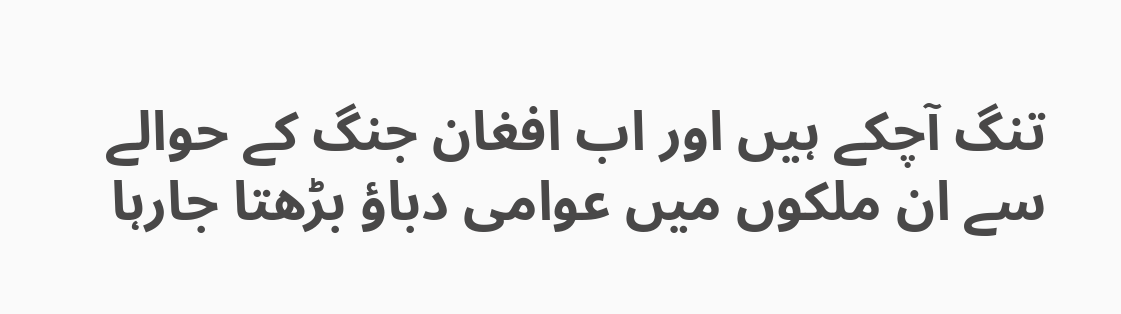تنگ آچکے ہیں اور اب افغان جنگ کے حوالے سے ان ملکوں میں عوامی دباؤ بڑھتا جارہا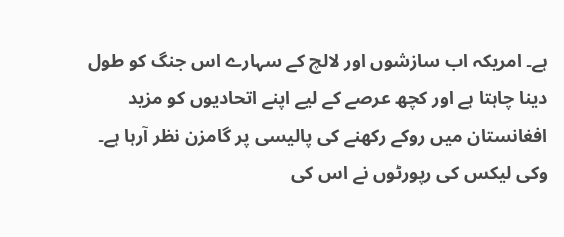ہے۔ امریکہ اب سازشوں اور لالچ کے سہارے اس جنگ کو طول دینا چاہتا ہے اور کچھ عرصے کے لیے اپنے اتحادیوں کو مزید افغانستان میں روکے رکھنے کی پالیسی پر گامزن نظر آرہا ہے۔ وکی لیکس کی رپورٹوں نے اس کی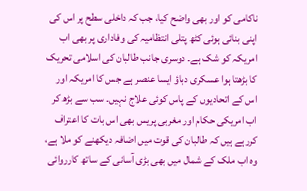ناکامی کو اور بھی واضح کیا، جب کہ داخلی سطح پر اس کی اپنی بنائی ہوئی کٹھ پتلی انتظامیہ کی وفاداری پر بھی اب امریکہ کو شک ہے۔ دوسری جانب طالبان کی اسلامی تحریک کا بڑھتا ہوا عسکری دباؤ ایسا عنصر ہے جس کا امریکہ اور اس کے اتحادیوں کے پاس کوئی علاج نہیں۔ سب سے بڑھ کر اب امریکی حکام اور مغربی پریس بھی اس بات کا اعتراف کررہے ہیں کہ طالبان کی قوت میں اضافہ دیکھنے کو ملا ہے، وہ اب ملک کے شمال میں بھی بڑی آسانی کے ساتھ کارروائی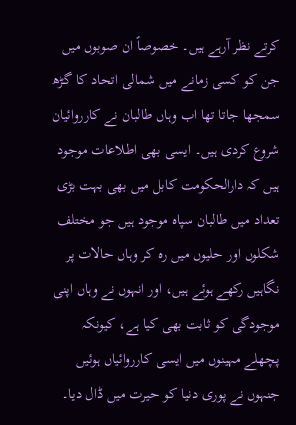کرتے نظر آرہے ہیں۔ خصوصاً ان صوبوں میں جن کو کسی زمانے میں شمالی اتحاد کا گڑھ سمجھا جاتا تھا اب وہاں طالبان نے کارروائیان شروع کردی ہیں۔ ایسی بھی اطلاعات موجود ہیں کہ دارالحکومت کابل میں بھی بہت بڑی تعداد میں طالبان سپاہ موجود ہیں جو مختلف شکلوں اور حلیوں میں رہ کر وہاں حالات پر نگاہیں رکھے ہوئے ہیں، اور انہوں نے وہاں اپنی موجودگی کو ثابت بھی کیا ہے، کیونکہ پچھلے مہینوں میں ایسی کارروائیاں ہوئیں جنہوں نے پوری دنیا کو حیرت میں ڈال دیا۔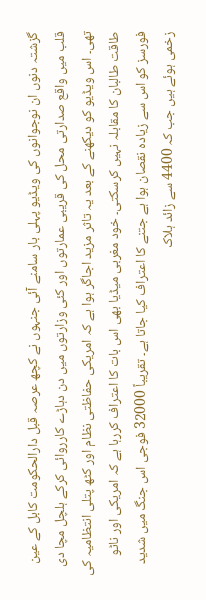گزشتہ دنوں ان نوجوانوں کی ویڈیو پہلی بار سامنے آئی جنہوں نے کچھ عرصہ قبل دارالحکومت کابل کے عین قلب میں واقع صدارتی محل کی قریبی عمارتوں اور کئی وزارتوں میں دن دہاڑے کارروائی کرکے ہلچل مچا دی تھی۔ اس ویڈیو کو دیکھنے کے بعد یہ تاثر مزید اجاگر ہوا ہے کہ امریکی حفاظتی نظام اور کٹھ پتلی انتظامیہ کی طاقت طالبان کا مقابلہ نہیں کرسکتی۔ خود مغربی میڈیا بھی اس بات کا اعتراف کررہا ہے کہ امریکی اور ناٹو فورسز کو اس سے زیادہ نقصان ہوا ہے جتنے کا اعتراف کیا جاتا ہے۔ تقریباً 32000 فوجی اس جنگ میں شدید زخمی ہوئے ہیں جب کہ 4400 سے زائد ہلاک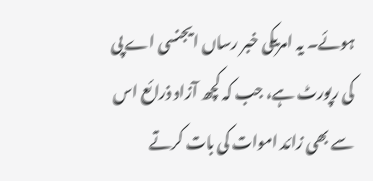ہوئے۔ یہ امریکی خبر رساں ایجنسی اے پی کی رپورٹ ہے، جب کہ کچھ آزاد ذرائع اس سے بھی زائد اموات کی بات کرتے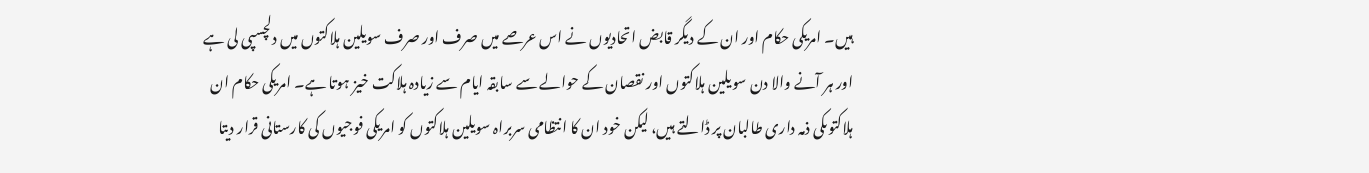ہیں۔ امریکی حکام اور ان کے دیگر قابض اتحادیوں نے اس عرصے میں صرف اور صرف سویلین ہلاکتوں میں دلچسپی لی ہے اور ہر آنے والا دن سویلین ہلاکتوں اور نقصان کے حوالے سے سابقہ ایام سے زیادہ ہلاکت خیز ہوتا ہے۔ امریکی حکام ان ہلاکتوںکی ذمہ داری طالبان پر ڈالتے ہیں، لیکن خود ان کا انتظامی سربراہ سویلین ہلاکتوں کو امریکی فوجیوں کی کارستانی قرار دیتا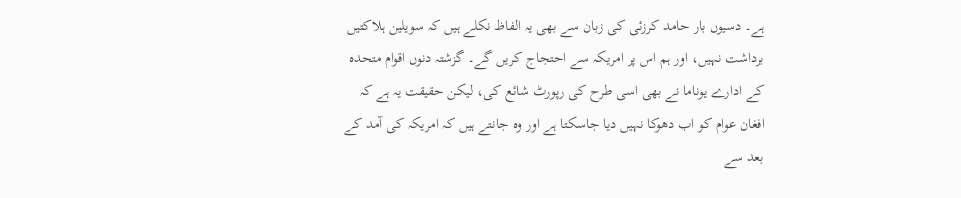ہے۔ دسیوں بار حامد کرزئی کی زبان سے بھی یہ الفاظ نکلے ہیں کہ سویلین ہلاکتیں برداشت نہیں، اور ہم اس پر امریکہ سے احتجاج کریں گے۔ گزشتہ دنوں اقوام متحدہ کے ادارے یوناما نے بھی اسی طرح کی رپورٹ شائع کی، لیکن حقیقت یہ ہے کہ افغان عوام کو اب دھوکا نہیں دیا جاسکتا ہے اور وہ جانتے ہیں کہ امریکہ کی آمد کے بعد سے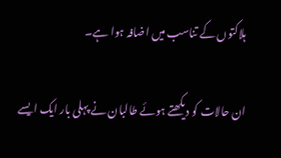ہلاکتوں کے تناسب میں اضافہ ہوا ہے۔

ان حالات کو دیکھتے ہوئے طالبان نے پہلی بار ایک ایسے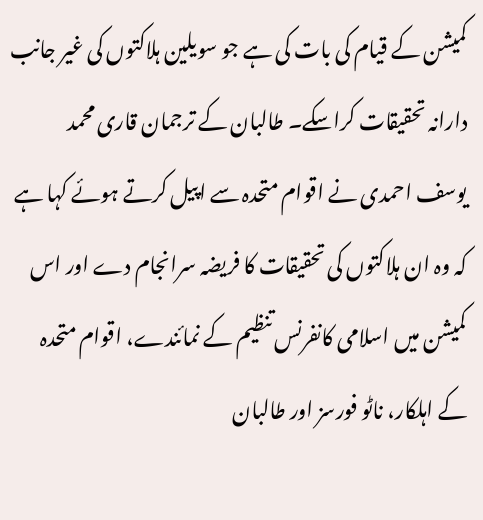کمیشن کے قیام کی بات کی ہے جو سویلین ہلاکتوں کی غیر جانب دارانہ تحقیقات کراسکے۔ طالبان کے ترجمان قاری محمد یوسف احمدی نے اقوام متحدہ سے اپیل کرتے ہوئے کہا ہے کہ وہ ان ہلاکتوں کی تحقیقات کا فریضہ سرانجام دے اور اس کمیشن میں اسلامی کانفرنس تنظیم کے نمائندے، اقوام متحدہ کے اہلکار، ناٹو فورسز اور طالبان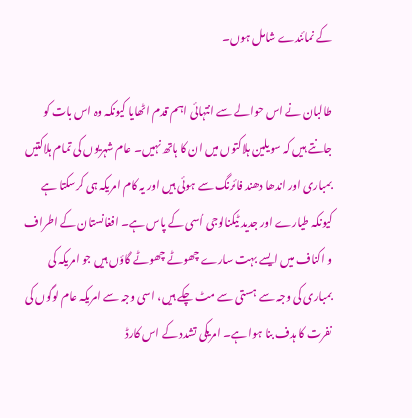کے نمائندے شامل ہوں۔

طالبان نے اس حوالے سے انتہائی اہم قدم اٹھایا کیونکہ وہ اس بات کو جانتے ہیں کہ سویلین ہلاکتوں میں ان کا ہاتھ نہیں۔ عام شہریوں کی تمام ہلاکتیں بمباری اور اندھا دھند فائرنگ سے ہوئی ہیں اور یہ کام امریکہ ہی کرسکتا ہے کیونکہ طیارے اور جدید ٹیکنالوجی اُسی کے پاس ہے۔ افغانستان کے اطراف و اکناف میں ایسے بہت سارے چھوٹے چھوٹے گاؤں ہیں جو امریکہ کی بمباری کی وجہ سے ہستی سے مٹ چکے ہیں، اسی وجہ سے امریکہ عام لوگوں کی نفرت کا ہدف بنا ہوا ہے۔ امریکی تشدد کے اس کارڈ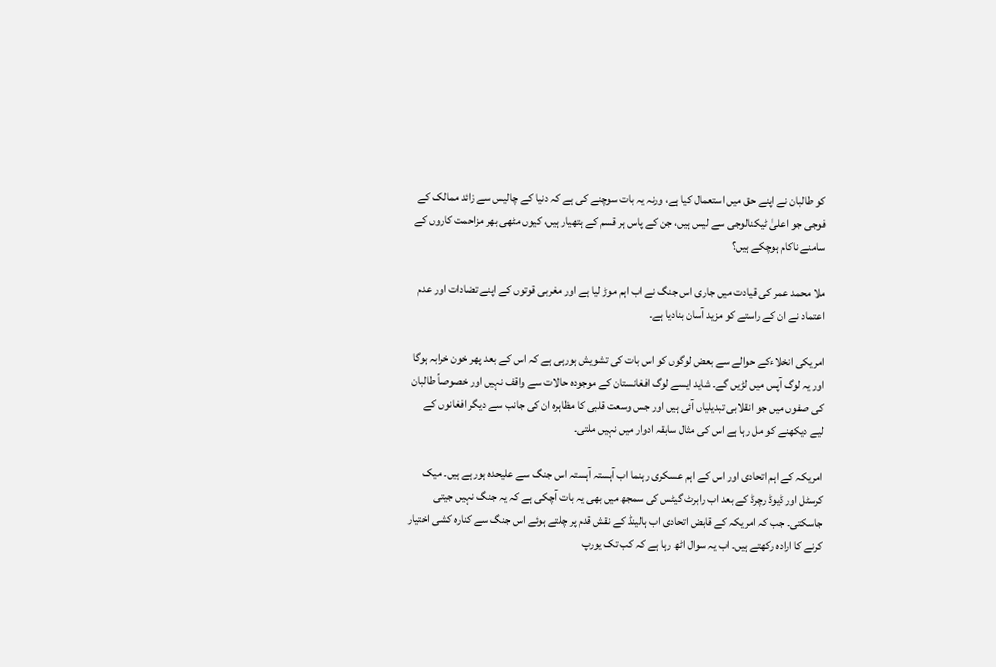کو طالبان نے اپنے حق میں استعمال کیا ہے، ورنہ یہ بات سوچنے کی ہے کہ دنیا کے چالیس سے زائد ممالک کے فوجی جو اعلیٰ ٹیکنالوجی سے لیس ہیں، جن کے پاس ہر قسم کے ہتھیار ہیں، کیوں مٹھی بھر مزاحمت کاروں کے سامنے ناکام ہوچکے ہیں؟

ملا محمد عمر کی قیادت میں جاری اس جنگ نے اب اہم موڑ لیا ہے اور مغربی قوتوں کے اپنے تضادات اور عدم اعتماد نے ان کے راستے کو مزید آسان بنادیا ہے۔

امریکی انخلاءکے حوالے سے بعض لوگوں کو اس بات کی تشویش ہورہی ہے کہ اس کے بعد پھر خون خرابہ ہوگا اور یہ لوگ آپس میں لڑیں گے۔ شاید ایسے لوگ افغانستان کے موجودہ حالات سے واقف نہیں اور خصوصاً طالبان کی صفوں میں جو انقلابی تبدیلیاں آئی ہیں اور جس وسعت قلبی کا مظاہرہ ان کی جانب سے دیگر افغانوں کے لیے دیکھنے کو مل رہا ہے اس کی مثال سابقہ ادوار میں نہیں ملتی۔

امریکہ کے اہم اتحادی اور اس کے اہم عسکری رہنما اب آہستہ آہستہ اس جنگ سے علیحدہ ہورہے ہیں۔ میک کرسٹل اور ڈیوڈ رچرڈ کے بعد اب رابرٹ گیٹس کی سمجھ میں بھی یہ بات آچکی ہے کہ یہ جنگ نہیں جیتی جاسکتی۔ جب کہ امریکہ کے قابض اتحادی اب ہالینڈ کے نقش قدم پر چلتے ہوئے اس جنگ سے کنارہ کشی اختیار کرنے کا ارادہ رکھتے ہیں۔ اب یہ سوال اٹھ رہا ہے کہ کب تک یورپ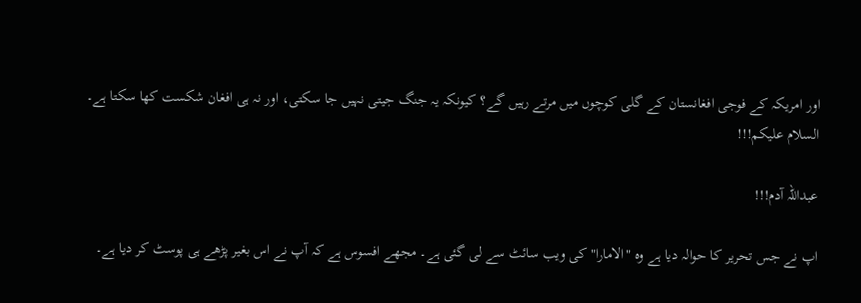اور امریکہ کے فوجی افغانستان کے گلی کوچوں میں مرتے رہیں گے؟ کیونکہ یہ جنگ جیتی نہیں جا سکتی، اور نہ ہی افغان شکست کھا سکتا ہے۔
السلام علیکم!!!

عبداللہ آدم!!!

اپ نے جس تحریر کا حوالہ دیا ہے وہ "الامارا" کی ویب سائٹ سے لی گئی ہے۔ مجھے افسوس ہے کہ آپ نے اس بغیر پڑھے ہی پوسٹ کر دیا ہے۔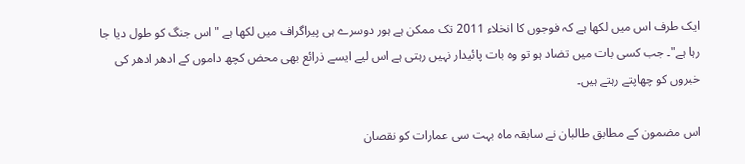ایک طرف اس میں لکھا ہے کہ فوجوں کا انخلاء 2011 تک ممکن ہے ہور دوسرے ہی پیراگراف میں لکھا ہے "اس جنگ کو طول دیا جا رہا ہے"۔ جب کسی بات میں تضاد ہو تو وہ بات پائیدار نہیں رہتی ہے اس لیے ایسے ذرائع بھی محض کچھ داموں کے ادھر ادھر کی خبروں کو چھاپتے رہتے ہیں۔

اس مضمون کے مطابق طالبان نے سابقہ ماہ بہت سی عمارات کو نقصان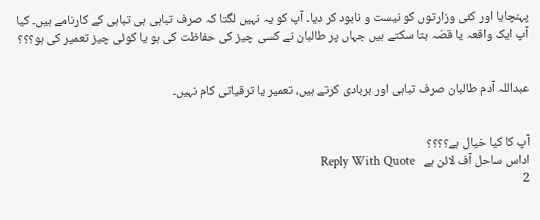پہنچایا اور کئی وزارتوں کو نیست و نابود کر دیا۔ آپ کو یہ نہیں لگتا کہ صرف تباہی ہی تباہی کے کارنامے ہیں۔ کیا آپ ایک واقعہ یا قصّہ بتا سکتے ہیں جہاں پر طالبان نے کسی چیز کی حفاظت کی ہو یا کوئی چیز تعمیر کی ہو؟؟؟


عبداللہ آدم طالبان صرف تباہی اور بربادی کرتے ہیں، تعمیر یا ترقیاتی کام نہیں۔


آپ کا کیا خیال ہے؟؟؟؟
اداس ساحل آف لائن ہے   Reply With Quote
2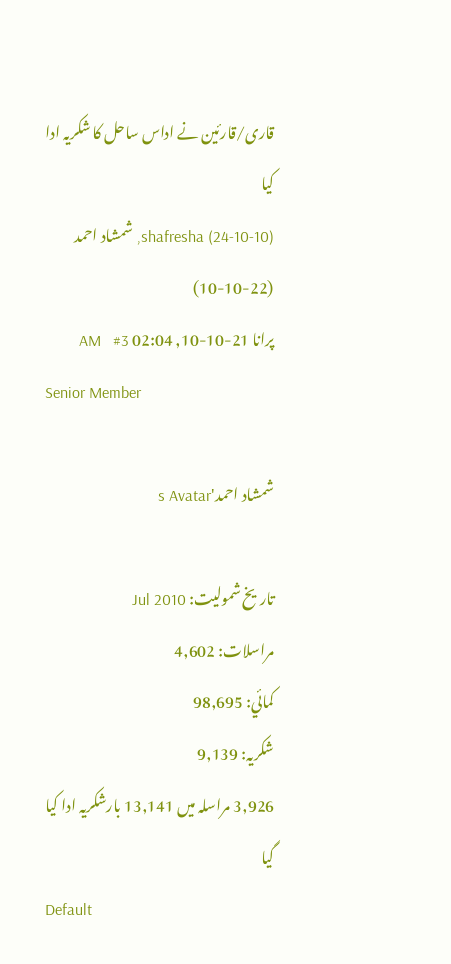قاری/قارئین نے اداس ساحل کا شکریہ ادا کیا
shafresha (24-10-10), شمشاد احمد (22-10-10)
پرانا 21-10-10, 02:04 AM   #3
Senior Member

شمشاد احمد's Avatar

تاریخ شمولیت: Jul 2010
مراسلات: 4,602
کمائي: 98,695
شکریہ: 9,139
3,926 مراسلہ میں 13,141 بارشکریہ ادا کیا گیا
Default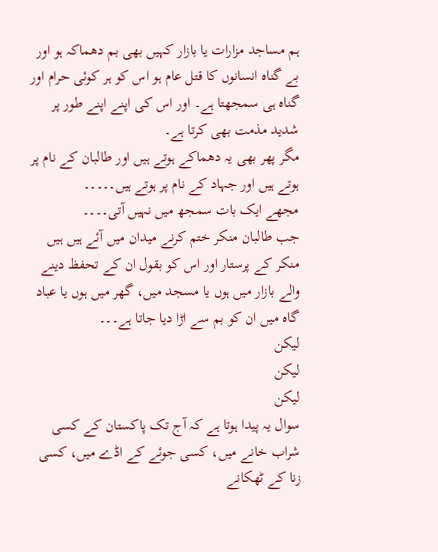ہم مساجد مزارات یا بازار کہیں بھی بم دھماکہ ہو اور بے گناہ انسانوں کا قتل عام ہو اس کو ہر کوئی حرام اور گناہ ہی سمجھتا ہے۔ اور اس کی اپنے اپنے طور پر شدید مذمت بھی کرتا ہے۔
مگر پھر بھی یہ دھماکے ہوتے ہیں اور طالبان کے نام پر ہوتے ہیں اور جہاد کے نام پر ہوتے ہیں۔۔۔۔۔
مجھے ایک بات سمجھ میں نہیں آتی۔۔۔۔
جب طالبان منکر ختم کرنے میدان میں آئے ہیں ہیں منکر کے پرستار اور اس کو بقول ان کے تحفظ دینے والے بازار میں ہوں یا مسجد میں، گھر میں ہوں یا عباد گاہ میں ان کو بم سے اڑا دیا جاتا ہے۔۔۔
لیکن
لیکن
لیکن
سوال یہ پیدا ہوتا ہے کہ آج تک پاکستان کے کسی شراب خانے میں، کسی جوئے کے اڈے میں، کسی زنا کے ٹھکانے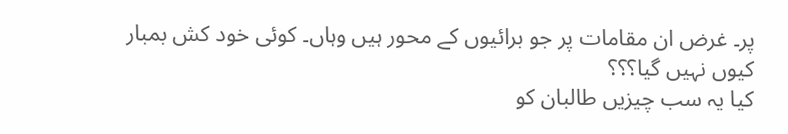پر۔ غرض ان مقامات پر جو برائیوں کے محور ہیں وہاں۔ کوئی خود کش بمبار کیوں نہیں گیا؟؟؟
کیا یہ سب ‌چیزیں طالبان کو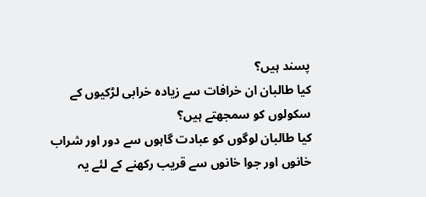پسند ہیں؟
کیا طالبان ان خرافات سے زیادہ خرابی لڑکیوں کے سکولوں کو سمجھتے ہیں؟
کیا طالبان لوگوں کو عبادت گاہوں سے دور اور شراب خانوں اور جوا خانوں سے قریب رکھنے کے لئے یہ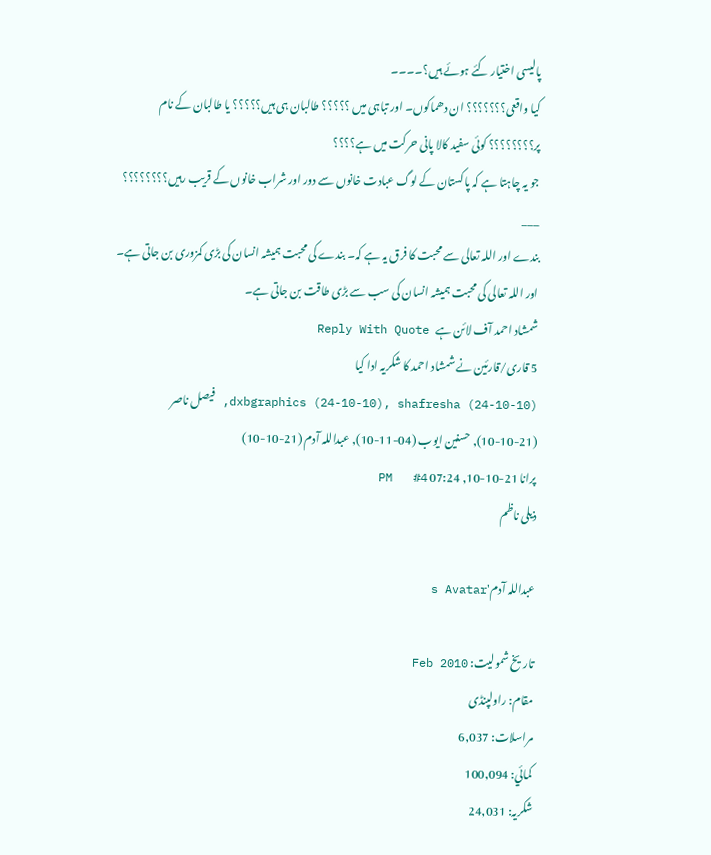پالیسی اختیار کئے ہوئے ہیں؟۔۔۔۔
کیا واقعی؟؟؟؟؟؟؟ ان دھماکوں۔ اور تباہی میں ؟؟؟؟؟ طالبان ہی ہیں؟؟؟؟؟ یا طالبان کے نام پر؟؟؟؟؟؟؟؟ کوئی سفید کالا پانی حرکت میں ہے؟؟؟؟
جو یہ ‌چاہتا ہے کہ پاکستان کے لوگ عبادت خانوں سے دور اور شراب خانوں کے قریب رہیں؟؟؟؟؟؟؟؟
___
بندے اور اللہ تعالی سے محبت کا فرق یہ ہے کہ۔ بندے کی محبت ہمیشہ انسان کی بڑی کمزوری بن جاتی ہے۔ اور اللہ تعالی کی محبت ہمیشہ انسان کی سب سے بڑی طاقت بن جاتی ہے۔
شمشاد احمد آف لائن ہے   Reply With Quote
5 قاری/قارئین نے شمشاد احمد کا شکریہ ادا کیا
dxbgraphics (24-10-10), shafresha (24-10-10), فیصل ناصر (21-10-10), حسنین ایوب (04-11-10), عبداللہ آدم (21-10-10)
پرانا 21-10-10, 07:24 PM   #4
ذیلی ناظم

عبداللہ آدم's Avatar

تاریخ شمولیت: Feb 2010
مقام: راولپنڈی
مراسلات: 6,037
کمائي: 100,094
شکریہ: 24,031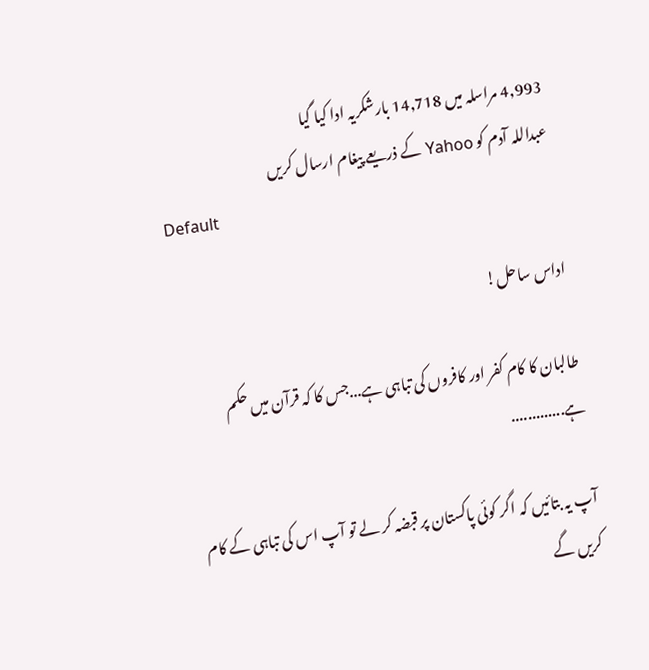4,993 مراسلہ میں 14,718 بارشکریہ ادا کیا گیا
عبداللہ آدم کو Yahoo کے ذریعے پیغام ارسال کریں
Default

اداس ساحل!

طالبان کا کام کفر اور کافروں کی تباہی ہے...جس کا کہ قرآن میں حکم ہے.............

آپ یہ بتائیں کہ اگر کوئی پاکستان پر قبضہ کر لے تو آپ اس کی تباہی کے کام کریں گے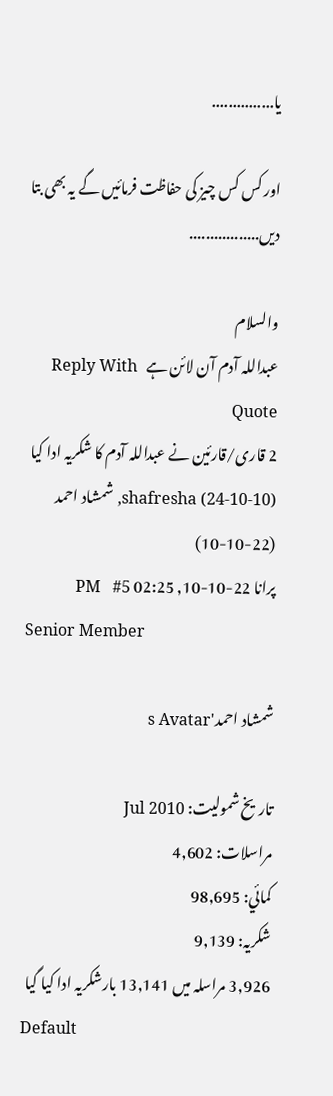یا...............

اور کس کس چیز کی حفاظت فرمائیں گے یہ بھی بتا دیں.................

والسلام
عبداللہ آدم آن لائن ہے   Reply With Quote
2 قاری/قارئین نے عبداللہ آدم کا شکریہ ادا کیا
shafresha (24-10-10), شمشاد احمد (22-10-10)
پرانا 22-10-10, 02:25 PM   #5
Senior Member

شمشاد احمد's Avatar

تاریخ شمولیت: Jul 2010
مراسلات: 4,602
کمائي: 98,695
شکریہ: 9,139
3,926 مراسلہ میں 13,141 بارشکریہ ادا کیا گیا
Default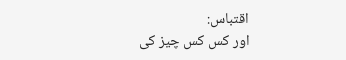اقتباس:
اور کس کس چیز کی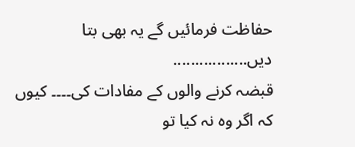حفاظت فرمائیں گے یہ بھی بتا دیں.................
قبضہ کرنے والوں کے مفادات کی۔۔۔۔ کیوں کہ اگر وہ نہ کیا تو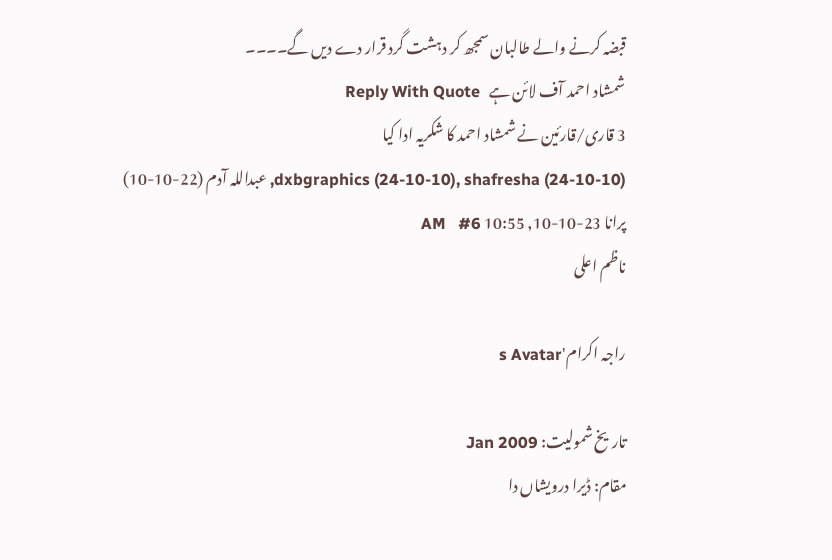قبضہ کرنے والے طالبان سمجھ کر دہشت گرد قرار دے دیں گے۔۔۔۔
شمشاد احمد آف لائن ہے   Reply With Quote
3 قاری/قارئین نے شمشاد احمد کا شکریہ ادا کیا
dxbgraphics (24-10-10), shafresha (24-10-10), عبداللہ آدم (22-10-10)
پرانا 23-10-10, 10:55 AM   #6
ناظم اعلی

راجہ اکرام's Avatar

تاریخ شمولیت: Jan 2009
مقام: ڈیرا درویشاں دا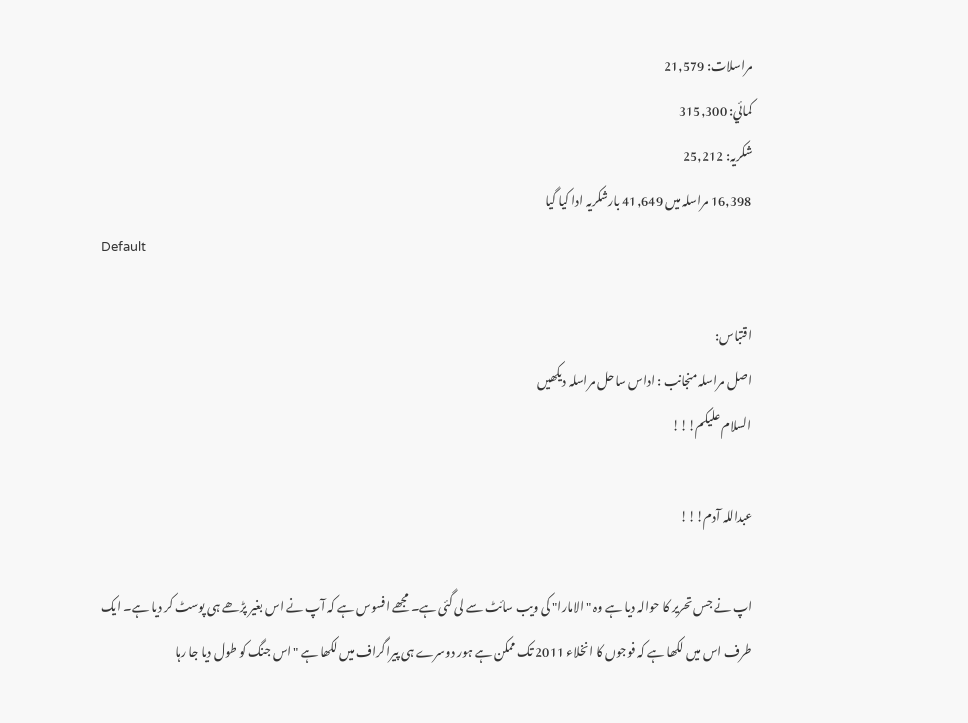مراسلات: 21,579
کمائي: 315,300
شکریہ: 25,212
16,398 مراسلہ میں 41,649 بارشکریہ ادا کیا گیا
Default

اقتباس:
اصل مراسلہ منجانب : اداس ساحل مراسلہ دیکھیں
السلام علیکم!!!

عبداللہ آدم!!!

اپ نے جس تحریر کا حوالہ دیا ہے وہ "الامارا" کی ویب سائٹ سے لی گئی ہے۔ مجھے افسوس ہے کہ آپ نے اس بغیر پڑھے ہی پوسٹ کر دیا ہے۔ ایک طرف اس میں لکھا ہے کہ فوجوں کا انخلاء 2011 تک ممکن ہے ہور دوسرے ہی پیراگراف میں لکھا ہے "اس جنگ کو طول دیا جا رہا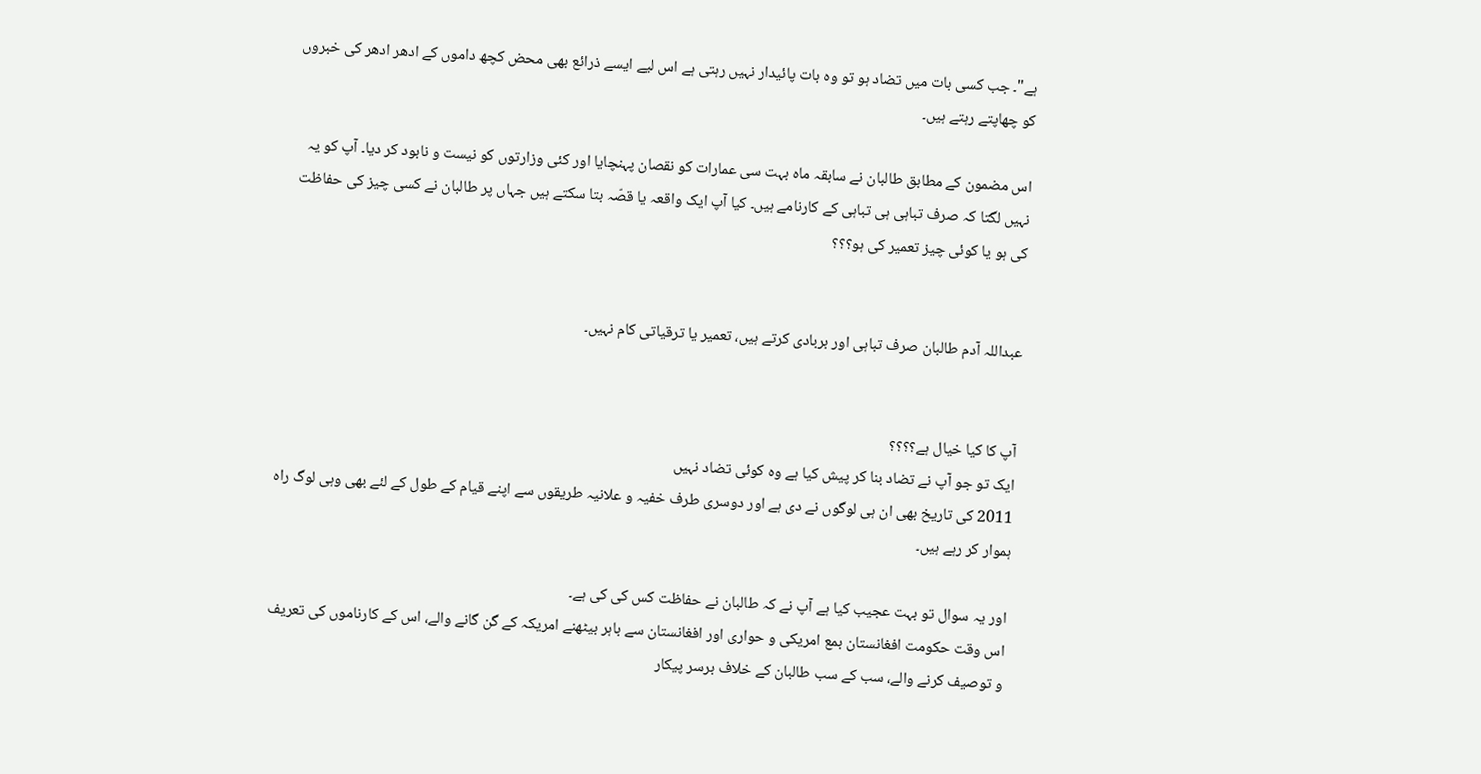ہے"۔ جب کسی بات میں تضاد ہو تو وہ بات پائیدار نہیں رہتی ہے اس لیے ایسے ذرائع بھی محض کچھ داموں کے ادھر ادھر کی خبروں کو چھاپتے رہتے ہیں۔

اس مضمون کے مطابق طالبان نے سابقہ ماہ بہت سی عمارات کو نقصان پہنچایا اور کئی وزارتوں کو نیست و نابود کر دیا۔ آپ کو یہ نہیں لگتا کہ صرف تباہی ہی تباہی کے کارنامے ہیں۔ کیا آپ ایک واقعہ یا قصّہ بتا سکتے ہیں جہاں پر طالبان نے کسی چیز کی حفاظت کی ہو یا کوئی چیز تعمیر کی ہو؟؟؟


عبداللہ آدم طالبان صرف تباہی اور بربادی کرتے ہیں، تعمیر یا ترقیاتی کام نہیں۔


آپ کا کیا خیال ہے؟؟؟؟
ایک تو جو آپ نے تضاد بنا کر پیش کیا ہے وہ کوئی تضاد نہیں
2011 کی تاریخ بھی ان ہی لوگوں نے دی ہے اور دوسری طرف خفیہ و علانیہ طریقوں سے اپنے قیام کے طول کے لئے بھی وہی لوگ راہ ہموار کر رہے ہیں۔

اور یہ سوال تو بہت عجیب کیا ہے آپ نے کہ طالبان نے حفاظت کس کی کی ہے۔
اس وقت حکومت افغانستان بمع امریکی و حواری اور افغانستان سے باہر بیٹھنے امریکہ کے گن گانے والے، اس کے کارناموں کی تعریف و توصیف کرنے والے، سب کے سب طالبان کے خلاف برسر پیکار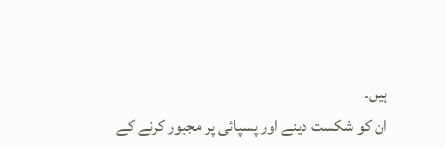ہیں۔
ان کو شکست دینے اور پسپائی پر مجبور کرنے کے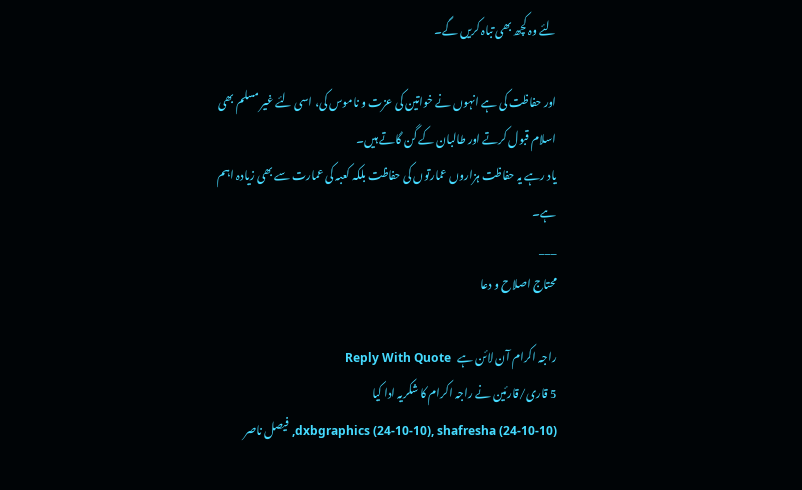لئے وہ کچھ بھی تباہ کریں گے۔

اور حفاظت کی ہے انہوں نے خواتین کی عزت و ناموس کی، اسی لئے غیر مسلم بھی اسلام قبول کرتے اور طالبان کے گن گاتے ہیں۔
یاد رہے یہ حفاظت ہزاروں عمارتوں کی حفاظت بلکہ کعبہ کی عمارت سے بھی زیادہ اہم ہے۔
___
محتاج اصلاح و دعا

راجہ اکرام آن لائن ہے   Reply With Quote
5 قاری/قارئین نے راجہ اکرام کا شکریہ ادا کیا
dxbgraphics (24-10-10), shafresha (24-10-10), فیصل ناصر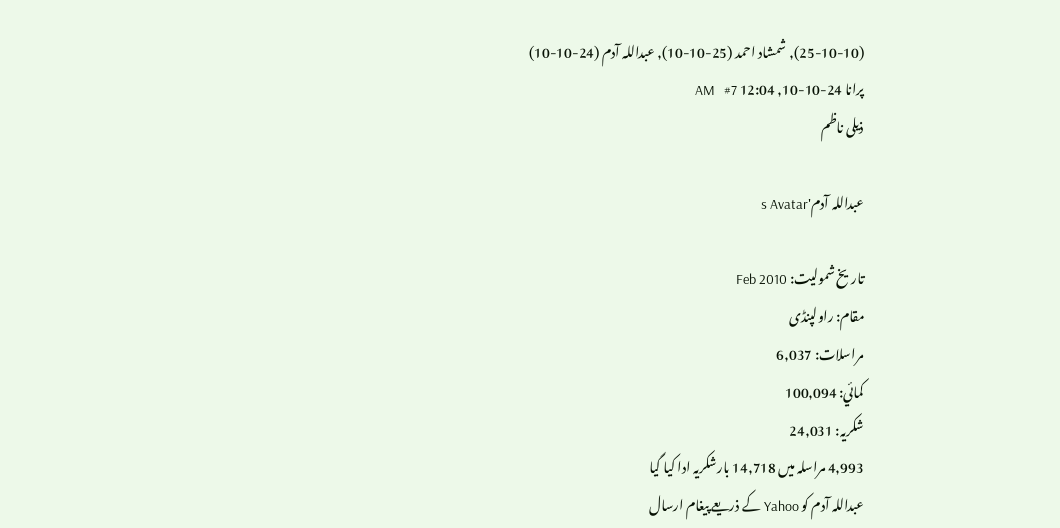(25-10-10), شمشاد احمد (25-10-10), عبداللہ آدم (24-10-10)
پرانا 24-10-10, 12:04 AM   #7
ذیلی ناظم

عبداللہ آدم's Avatar

تاریخ شمولیت: Feb 2010
مقام: راولپنڈی
مراسلات: 6,037
کمائي: 100,094
شکریہ: 24,031
4,993 مراسلہ میں 14,718 بارشکریہ ادا کیا گیا
عبداللہ آدم کو Yahoo کے ذریعے پیغام ارسال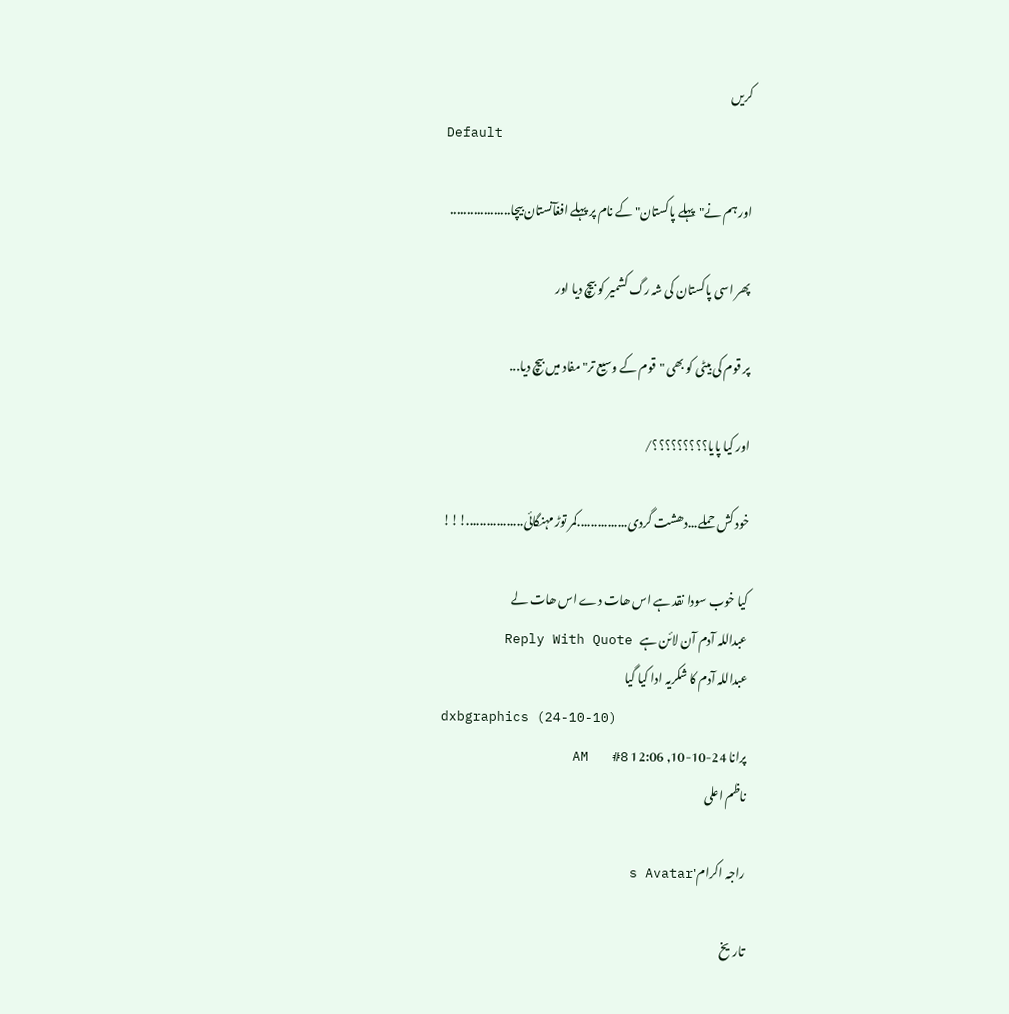کریں
Default

اور ہم نے"پہلے پاکستان" کے نام پر پہلے افغآنستان بیچا..................

پھر اسی پاکستان کی شہ رگ کشمیر کو بیچ دیا اور

پر قوم کی بیٹی کو بھی "قوم کے وسیع تر" مفاد میں بیچ دیا...

اور کیا پایا؟؟؟؟؟؟؟؟؟/

خود کش حملے...دھشت گردی...............کمر توڑ مہنگائی.................!!!

کیا خوب سودا نقد ہے اس ھات دے اس ھات لے
عبداللہ آدم آن لائن ہے   Reply With Quote
عبداللہ آدم کا شکریہ ادا کیا گیا
dxbgraphics (24-10-10)
پرانا 24-10-10, 12:06 AM   #8
ناظم اعلی

راجہ اکرام's Avatar

تاریخ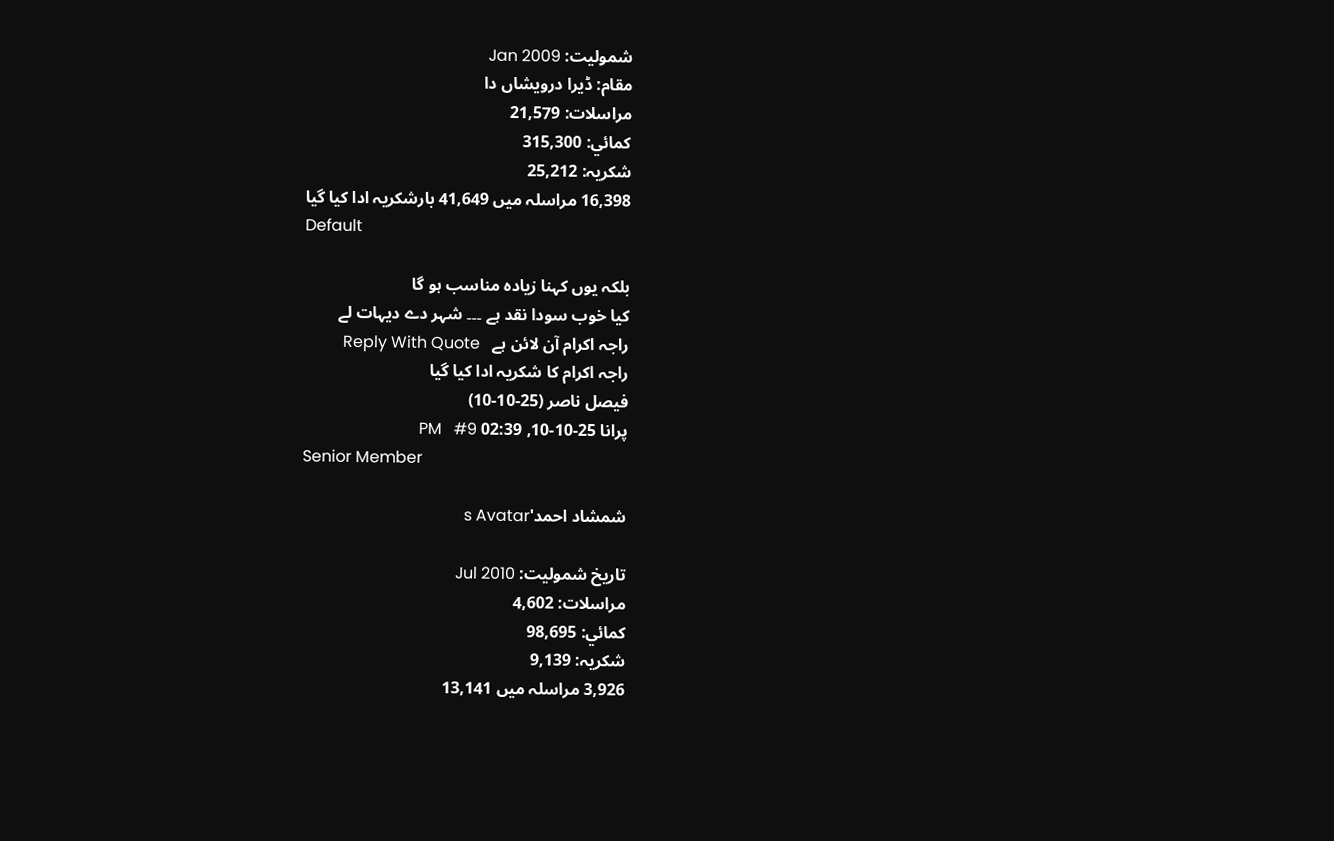شمولیت: Jan 2009
مقام: ڈیرا درویشاں دا
مراسلات: 21,579
کمائي: 315,300
شکریہ: 25,212
16,398 مراسلہ میں 41,649 بارشکریہ ادا کیا گیا
Default

بلکہ یوں کہنا زیادہ مناسب ہو گا
کیا خوب سودا نقد ہے ۔۔۔ شہر دے دیہات لے
راجہ اکرام آن لائن ہے   Reply With Quote
راجہ اکرام کا شکریہ ادا کیا گیا
فیصل ناصر (25-10-10)
پرانا 25-10-10, 02:39 PM   #9
Senior Member

شمشاد احمد's Avatar

تاریخ شمولیت: Jul 2010
مراسلات: 4,602
کمائي: 98,695
شکریہ: 9,139
3,926 مراسلہ میں 13,141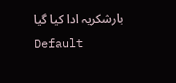بارشکریہ ادا کیا گیا
Default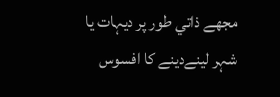مجھے ذاتي طور پر ديہات يا شہر لينے‌دينے كا افسوس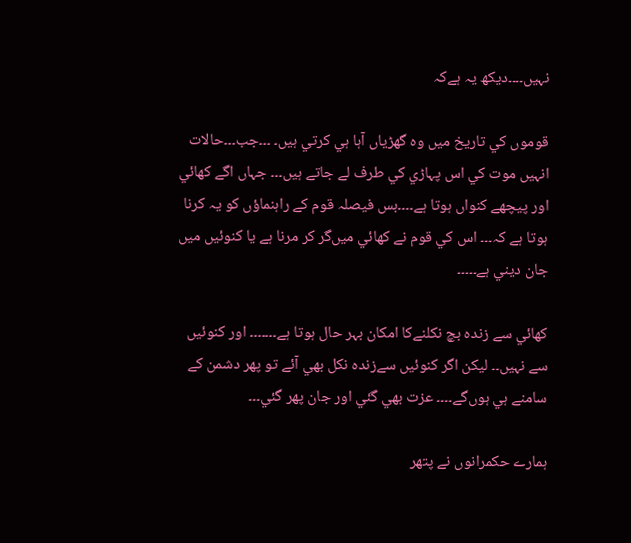نہيں۔۔۔۔‌ديكھ يہ ہے‌كہ

قوموں كي تاريخ ميں وہ گھڑياں آہا ہي كرتي ہيں۔ ۔۔۔‌جب۔۔۔‌حالات انہيں موت كي اس پہاڑي كي طرف لے جاتے ہيں۔۔۔ جہاں اگے كھائي اور پيچھے كنواں ہوتا ہے۔۔۔۔بس فيصلہ قوم كے راہنماؤں كو يہ كرنا ہوتا ہے كہ۔۔۔ اس كي قوم نے كھائي ميں‌گر كر مرنا ہے يا كنوئيں ميں جان ديني ہے۔۔۔۔۔

كھائي سے زندہ بچ نكلنے‌كا امكان بہر حال ہوتا ہے۔۔۔۔۔۔۔ اور كنوئيں سے نہيں۔۔ ليكن اگر كنوئيں سے‌زندہ نكل بھي آئے تو پھر دشمن كے سامنے ہي ہوں‌گے۔۔۔۔ عزت بھي گئي اور جان پھر گئي۔۔۔

ہمارے حكمرانوں نے پتھر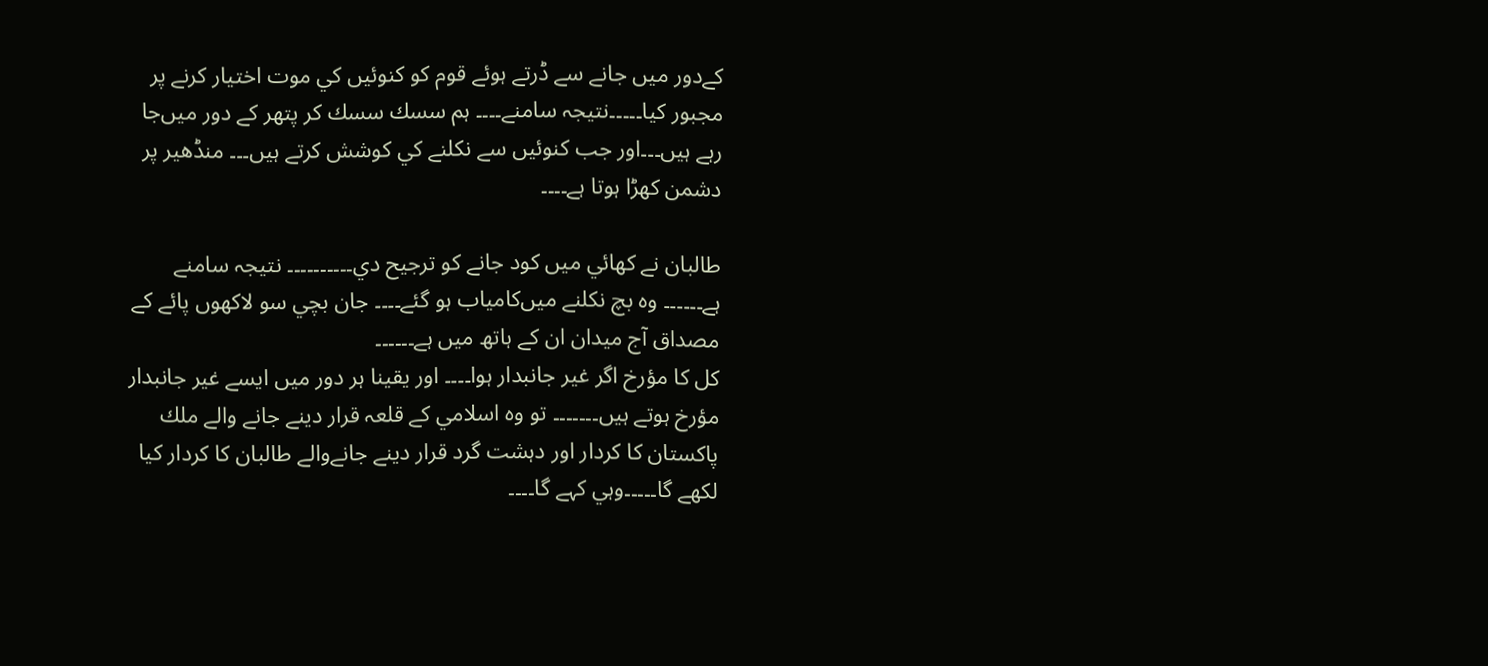كے‌دور ميں جانے سے ڈرتے ہوئے قوم كو كنوئيں كي موت اختيار كرنے پر مجبور كيا۔۔۔۔۔‌نتيجہ سامنے۔۔۔۔ ہم سسك سسك كر پتھر كے دور ميں‌جا رہے ہيں۔۔۔‌اور جب كنوئيں سے نكلنے كي كوشش كرتے ہيں۔۔۔ منڈھير پر دشمن كھڑا ہوتا ہے۔۔۔۔

طالبان نے كھائي ميں كود جانے كو ترجيح دي۔۔۔۔۔۔۔۔۔۔ نتيجہ سامنے ہے۔۔۔۔۔۔ وہ بچ نكلنے ميں‌كامياب ہو گئے۔۔۔۔ جان بچي سو لاكھوں پائے كے مصداق آج ميدان ان كے ہاتھ ميں ہے۔۔۔۔۔۔
كل كا مؤرخ اگر غير جانبدار ہوا۔۔۔۔ اور يقينا ہر دور ميں ايسے غير جانبدار مؤرخ ہوتے ہيں۔۔۔۔۔۔۔ تو وہ اسلامي كے قلعہ قرار دينے جانے والے ملك پاكستان كا كردار اور دہشت گرد قرار دينے جانے‌والے طالبان كا كردار كيا لكھے گا۔۔۔۔۔وہي كہے گا۔۔۔۔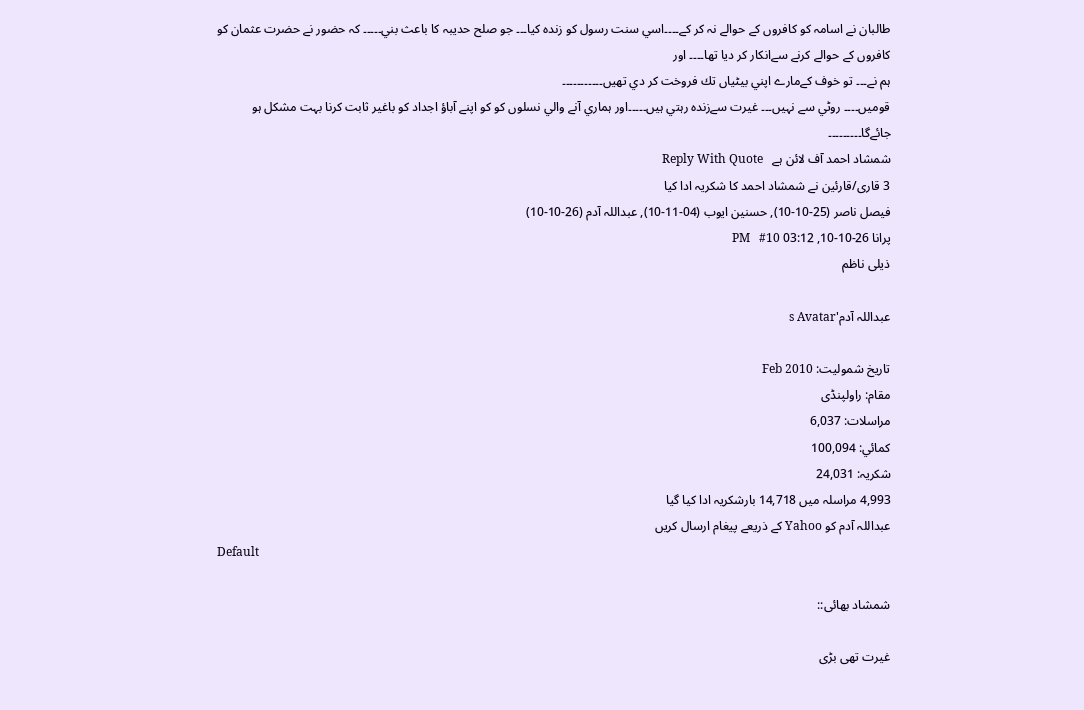طالبان نے اسامہ كو كافروں كے حوالے نہ كر كے۔۔۔۔‌اسي سنت رسول كو زندہ كيا۔۔۔ جو صلح حديبہ كا باعث بني۔۔۔۔۔ كہ حضور نے حضرت عثمان كو كافروں كے حوالے كرنے سے‌انكار كر ديا تھا۔۔۔۔ اور
ہم نے۔۔۔ تو خوف كے‌مارے اپني بيٹياں تك فروخت كر دي تھيں۔۔۔۔۔۔۔۔۔۔۔
قوميں۔۔۔۔ روٹي سے نہيں۔۔۔ غيرت سے‌زندہ رہتي ہيں۔۔۔۔۔اور ہماري آنے والي نسلوں كو كو اپنے آباؤ اجداد كو باغير ثابت كرنا بہت مشكل ہو جائے‌گا۔۔۔۔۔۔۔۔۔
شمشاد احمد آف لائن ہے   Reply With Quote
3 قاری/قارئین نے شمشاد احمد کا شکریہ ادا کیا
فیصل ناصر (25-10-10), حسنین ایوب (04-11-10), عبداللہ آدم (26-10-10)
پرانا 26-10-10, 03:12 PM   #10
ذیلی ناظم

عبداللہ آدم's Avatar

تاریخ شمولیت: Feb 2010
مقام: راولپنڈی
مراسلات: 6,037
کمائي: 100,094
شکریہ: 24,031
4,993 مراسلہ میں 14,718 بارشکریہ ادا کیا گیا
عبداللہ آدم کو Yahoo کے ذریعے پیغام ارسال کریں
Default

شمشاد بھائی::

غیرت تھی بڑی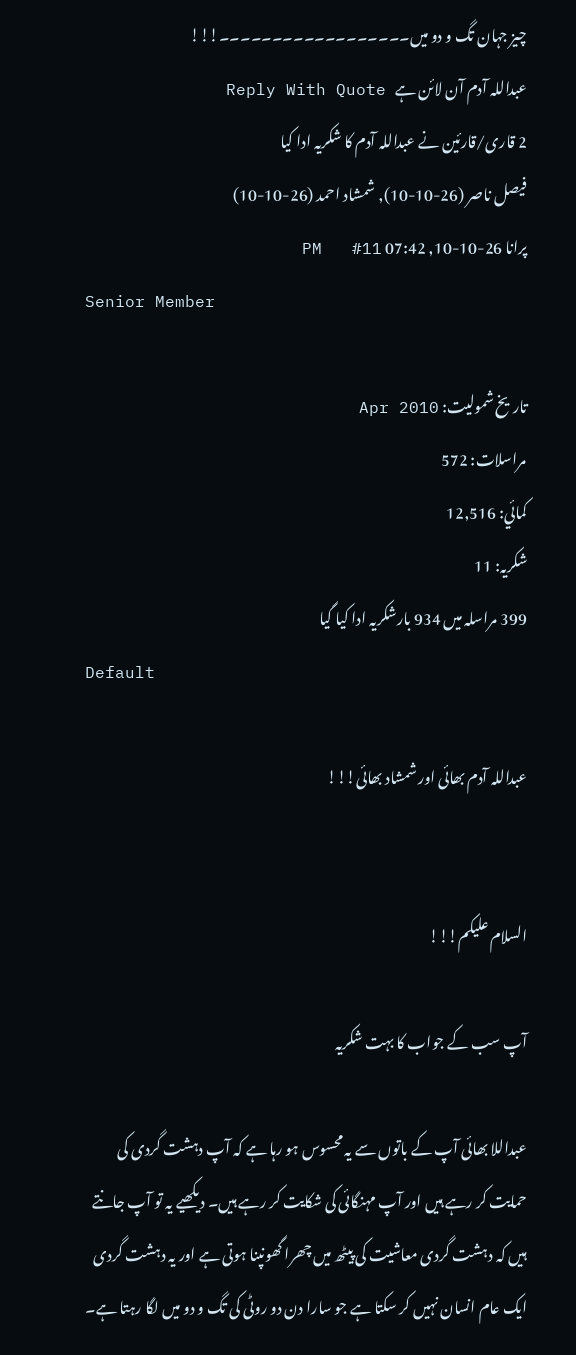چیز جہان تگ و دو میں۔۔۔۔۔۔۔۔۔۔۔۔۔۔۔۔۔۔!!!
عبداللہ آدم آن لائن ہے   Reply With Quote
2 قاری/قارئین نے عبداللہ آدم کا شکریہ ادا کیا
فیصل ناصر (26-10-10), شمشاد احمد (26-10-10)
پرانا 26-10-10, 07:42 PM   #11
Senior Member

تاریخ شمولیت: Apr 2010
مراسلات: 572
کمائي: 12,516
شکریہ: 11
399 مراسلہ میں 934 بارشکریہ ادا کیا گیا
Default

عبداللہ آدم بھائی اور شمشاد بھائی!!!


السلام علیکم!!!

آپ سب کے جواب کا بہت شکریہ

عبداللا بھائی آپ کے باتوں سے یہ محسوس ہو رہا ہے کہ آپ دہشت گردی کی حمایت کر رہے ہیں اور آپ مہنگائی کی شکایت کر رہے ہیں۔ دیکھیے یہ تو آپ جانتے ہیں کہ دہشت گردی معاشیت کی پیٹھ میں چھرا گھونپنا ہوتی ہے اور یہ دہشت گردی ایک عام انسان نہیں کر سکتا ہے جو سارا دن دو روٹی کی تگ و دو میں لگا رہتا ہے۔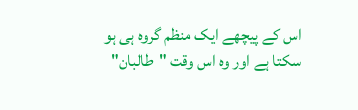اس کے پیچھے ایک منظم گروہ ہی ہو سکتا ہے اور وہ اس وقت "طالبان"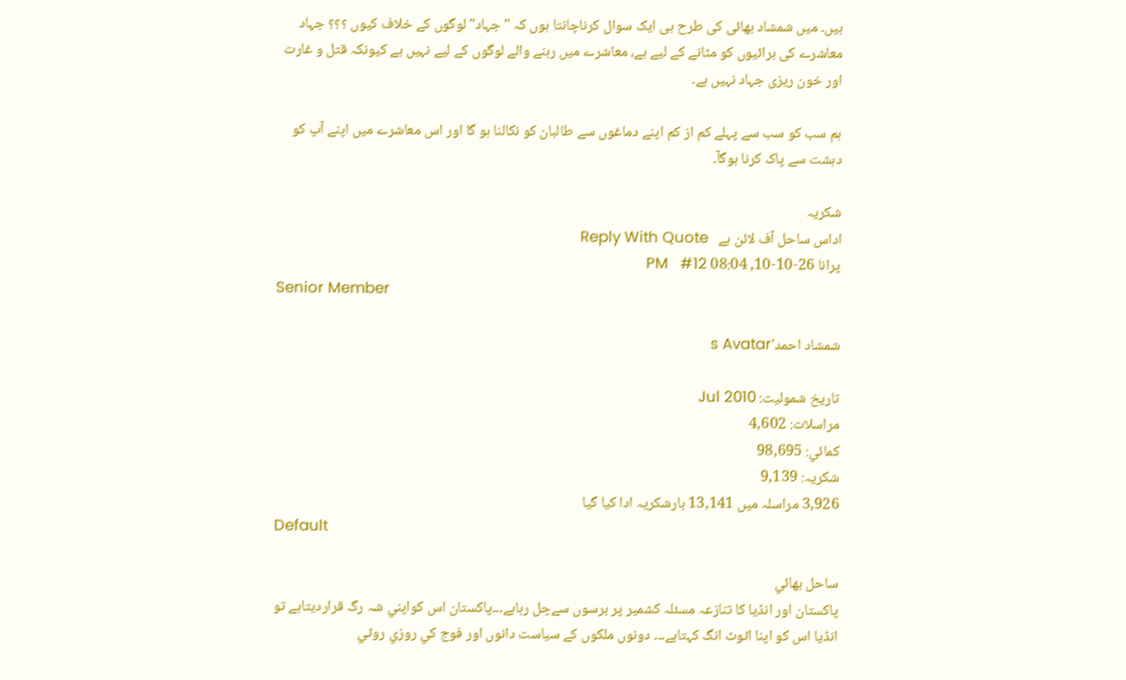ہیں۔ میں شمشاد بھائی کی طرح ہی ایک سوال کرناچانتا ہوں کہ "جہاد" لوگوں کے خلاف کیوں ؟؟؟ جہاد معاشرے کی برائیوں کو مٹانے کے لیے ہے، معاشرے میں رہنے والے لوگوں کے لیے نہیں ہے کیونکہ قتل و غارت اور خون ریزی جہاد نہیں ہے۔

ہم سب کو سب سے پہلے کم از کم اپنے دماغوں سے طالبان کو نکالنا ہو گا اور اس معاشرے میں اپنے آپ کو دہشت سے پاک کرنا ہوگآ۔

شکریہ
اداس ساحل آف لائن ہے   Reply With Quote
پرانا 26-10-10, 08:04 PM   #12
Senior Member

شمشاد احمد's Avatar

تاریخ شمولیت: Jul 2010
مراسلات: 4,602
کمائي: 98,695
شکریہ: 9,139
3,926 مراسلہ میں 13,141 بارشکریہ ادا کیا گیا
Default

ساحل بھائي
پاكستان اور انڈيا كا تنازعہ مسئلہ كشمير پر برسوں سےچل رہاہے۔۔۔پاكستان اس كواپني شہ رگ قرارديتاہے تو انڈيا اس كو اپنا اٹوٹ انگ كہتاہے۔۔۔ دونوں ملكوں كے سياست دانوں اور فوج كي روزي روٹي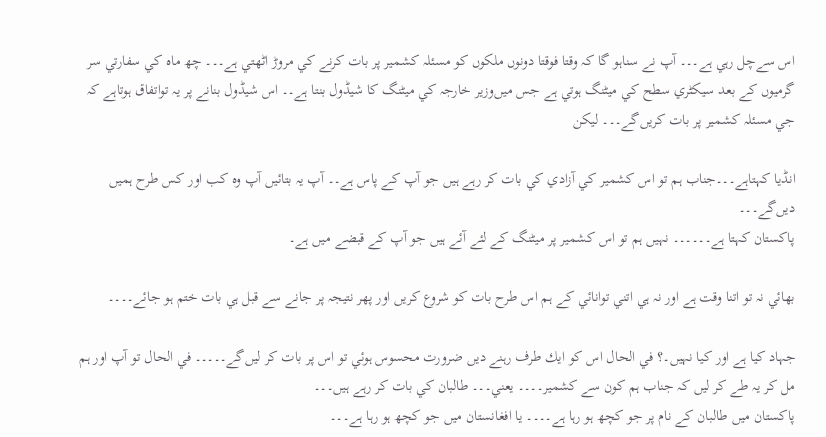اس سے‌چل رہي ہے۔۔۔ آپ نے سناہو گا كہ وقتا فوقتا دونوں ملكوں كو مسئلہ كشمير پر بات كرنے كي مروڑ اٹھتي ہے۔۔۔ چھ ماہ كي سفارتي سر گرميوں كے بعد سيكٹري سطح كي ميٹنگ ہوتي ہے جس ميں‌وزير خارجہ كي ميٹنگ كا شيڈول بنتا ہے۔۔ اس شيڈول بنانے پر يہ تواتفاق ہوتاہے كہ جي مسئلہ كشمير پر بات كريں‌گے۔۔۔ ليكن

انڈيا كہتاہے۔۔۔‌جناب ہم تو اس كشمير كي آزادي كي بات كر رہے ہيں جو آپ كے پاس ہے۔۔ آپ يہ بتائيں آپ وہ كب اور كس طرح ہميں ديں‌گے۔۔۔
پاكستان كہتا ہے۔۔۔۔۔۔ نہيں ہم تو اس كشمير پر ميٹنگ كے لئے آئے ہيں جو آپ كے قبضے ميں ہے۔

بھائي نہ تو اتنا وقت ہے اور نہ ہي اتني توانائي كے ہم اس طرح بات كو شروع كريں اور پھر نتيجہ پر جانے سے قبل ہي بات ختم ہو جائے۔۔۔۔

جہاد كيا ہے اور كيا نہيں۔؟ في الحال اس كو ايك طرف رہنے ديں ضرورت محسوس ہوئي تو اس پر بات كر ليں‌گے۔۔۔۔۔ في الحال تو آپ اور ہم مل كر يہ طے كر ليں كہ جناب ہم كون سے كشمير۔۔۔۔ يعني۔۔۔ طالبان كي بات كر رہے ہيں۔۔۔
پاكستان ميں طالبان كے نام پر جو كچھ ہو رہا ہے۔۔۔۔ يا افغانستان ميں جو كچھ ہو رہا ہے۔۔۔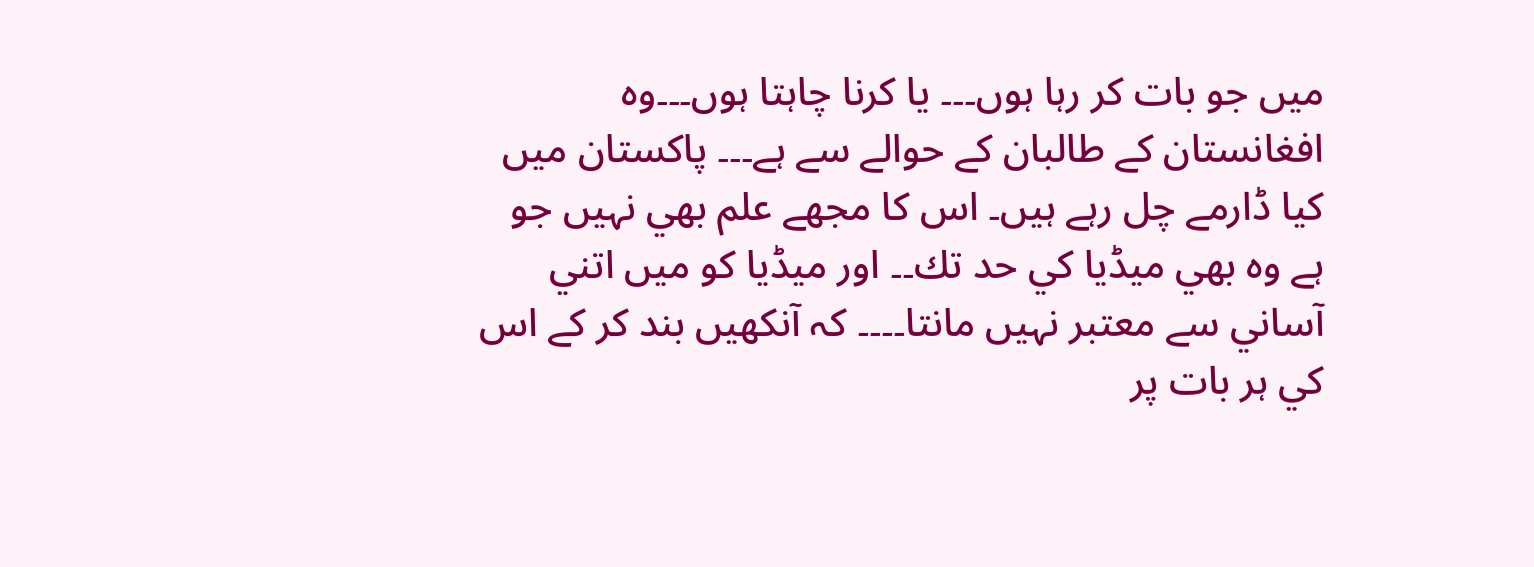ميں جو بات كر رہا ہوں۔۔۔ يا كرنا چاہتا ہوں۔۔۔‌وہ افغانستان كے طالبان كے حوالے سے ہے۔۔۔ پاكستان ميں كيا ڈارمے چل رہے ہيں۔ اس كا مجھے علم بھي نہيں جو ہے وہ بھي ميڈيا كي حد تك۔۔ اور ميڈيا كو ميں اتني آساني سے معتبر نہيں مانتا۔۔۔۔ كہ آنكھيں بند كر كے اس كي ہر بات پر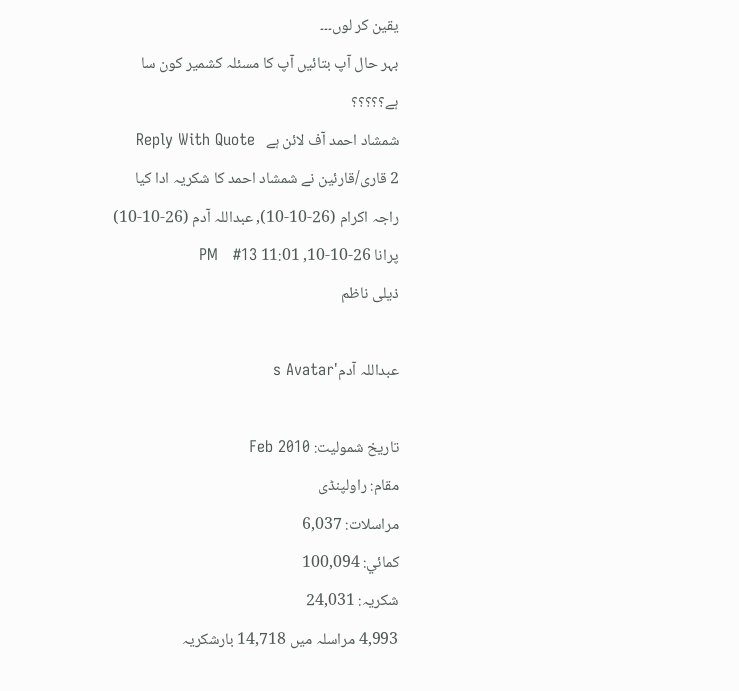يقين كر لوں۔۔۔
بہر حال آپ بتائيں آپ كا مسئلہ كشمير كون سا ہے؟؟؟؟؟
شمشاد احمد آف لائن ہے   Reply With Quote
2 قاری/قارئین نے شمشاد احمد کا شکریہ ادا کیا
راجہ اکرام (26-10-10), عبداللہ آدم (26-10-10)
پرانا 26-10-10, 11:01 PM   #13
ذیلی ناظم

عبداللہ آدم's Avatar

تاریخ شمولیت: Feb 2010
مقام: راولپنڈی
مراسلات: 6,037
کمائي: 100,094
شکریہ: 24,031
4,993 مراسلہ میں 14,718 بارشکریہ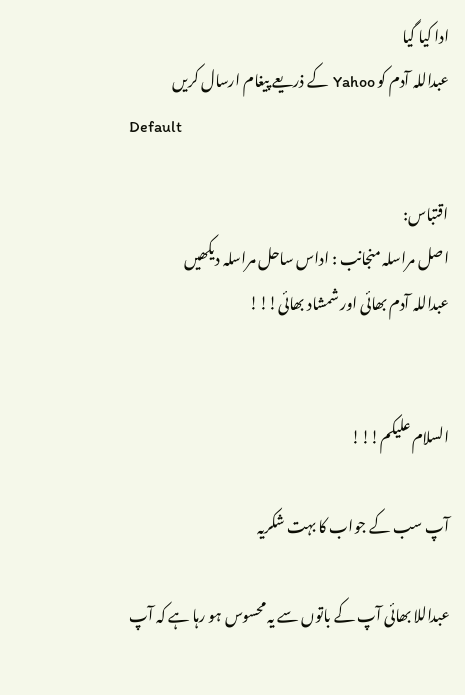ادا کیا گیا
عبداللہ آدم کو Yahoo کے ذریعے پیغام ارسال کریں
Default

اقتباس:
اصل مراسلہ منجانب : اداس ساحل مراسلہ دیکھیں
عبداللہ آدم بھائی اور شمشاد بھائی!!!


السلام علیکم!!!

آپ سب کے جواب کا بہت شکریہ

عبداللا بھائی آپ کے باتوں سے یہ محسوس ہو رہا ہے کہ آپ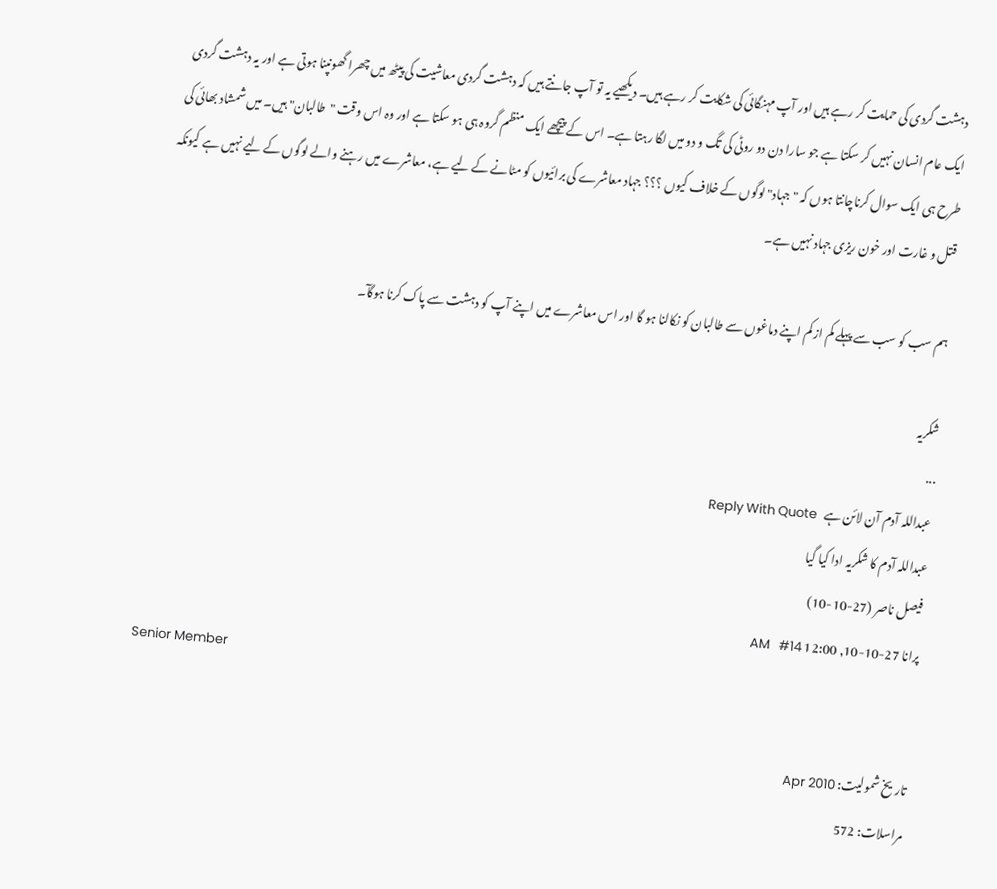دہشت گردی کی حمایت کر رہے ہیں اور آپ مہنگائی کی شکایت کر رہے ہیں۔ دیکھیے یہ تو آپ جانتے ہیں کہ دہشت گردی معاشیت کی پیٹھ میں چھرا گھونپنا ہوتی ہے اور یہ دہشت گردی ایک عام انسان نہیں کر سکتا ہے جو سارا دن دو روٹی کی تگ و دو میں لگا رہتا ہے۔ اس کے پیچھے ایک منظم گروہ ہی ہو سکتا ہے اور وہ اس وقت "طالبان" ہیں۔ میں شمشاد بھائی کی طرح ہی ایک سوال کرناچانتا ہوں کہ "جہاد" لوگوں کے خلاف کیوں ؟؟؟ جہاد معاشرے کی برائیوں کو مٹانے کے لیے ہے، معاشرے میں رہنے والے لوگوں کے لیے نہیں ہے کیونکہ قتل و غارت اور خون ریزی جہاد نہیں ہے۔

ہم سب کو سب سے پہلے کم از کم اپنے دماغوں سے طالبان کو نکالنا ہو گا اور اس معاشرے میں اپنے آپ کو دہشت سے پاک کرنا ہوگآ۔

شکریہ
...
عبداللہ آدم آن لائن ہے   Reply With Quote
عبداللہ آدم کا شکریہ ادا کیا گیا
فیصل ناصر (27-10-10)
پرانا 27-10-10, 12:00 AM   #14
Senior Member

تاریخ شمولیت: Apr 2010
مراسلات: 572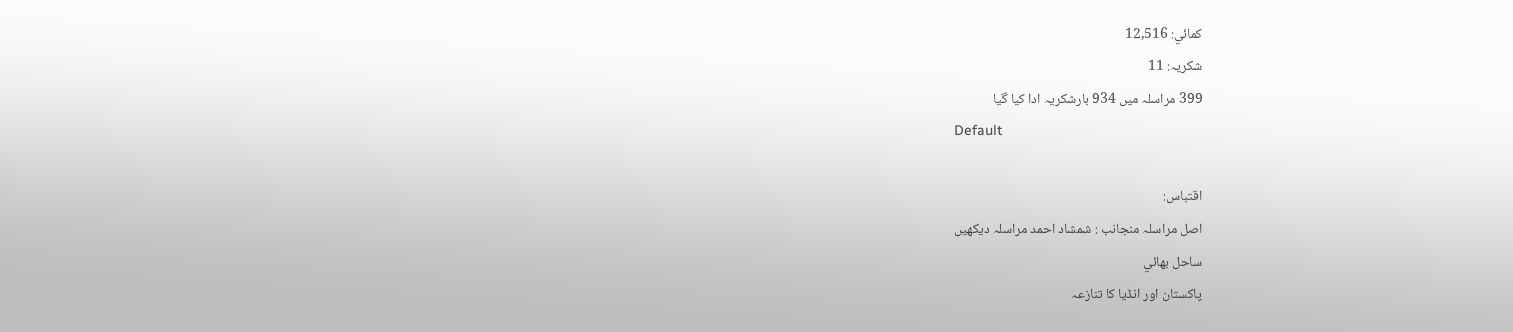کمائي: 12,516
شکریہ: 11
399 مراسلہ میں 934 بارشکریہ ادا کیا گیا
Default

اقتباس:
اصل مراسلہ منجانب : شمشاد احمد مراسلہ دیکھیں
ساحل بھائي
پاكستان اور انڈيا كا تنازعہ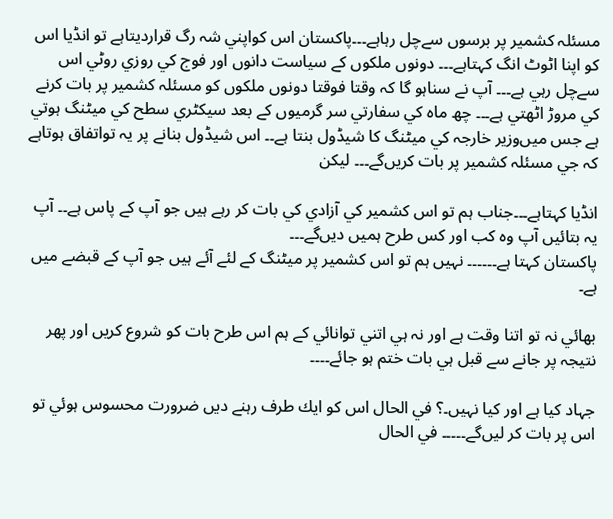مسئلہ كشمير پر برسوں سےچل رہاہے۔۔۔پاكستان اس كواپني شہ رگ قرارديتاہے تو انڈيا اس كو اپنا اٹوٹ انگ كہتاہے۔۔۔ دونوں ملكوں كے سياست دانوں اور فوج كي روزي روٹي اس سے‌چل رہي ہے۔۔۔ آپ نے سناہو گا كہ وقتا فوقتا دونوں ملكوں كو مسئلہ كشمير پر بات كرنے كي مروڑ اٹھتي ہے۔۔۔ چھ ماہ كي سفارتي سر گرميوں كے بعد سيكٹري سطح كي ميٹنگ ہوتي ہے جس ميں‌وزير خارجہ كي ميٹنگ كا شيڈول بنتا ہے۔۔ اس شيڈول بنانے پر يہ تواتفاق ہوتاہے كہ جي مسئلہ كشمير پر بات كريں‌گے۔۔۔ ليكن

انڈيا كہتاہے۔۔۔‌جناب ہم تو اس كشمير كي آزادي كي بات كر رہے ہيں جو آپ كے پاس ہے۔۔ آپ يہ بتائيں آپ وہ كب اور كس طرح ہميں ديں‌گے۔۔۔
پاكستان كہتا ہے۔۔۔۔۔۔ نہيں ہم تو اس كشمير پر ميٹنگ كے لئے آئے ہيں جو آپ كے قبضے ميں ہے۔

بھائي نہ تو اتنا وقت ہے اور نہ ہي اتني توانائي كے ہم اس طرح بات كو شروع كريں اور پھر نتيجہ پر جانے سے قبل ہي بات ختم ہو جائے۔۔۔۔

جہاد كيا ہے اور كيا نہيں۔؟ في الحال اس كو ايك طرف رہنے ديں ضرورت محسوس ہوئي تو اس پر بات كر ليں‌گے۔۔۔۔۔ في الحال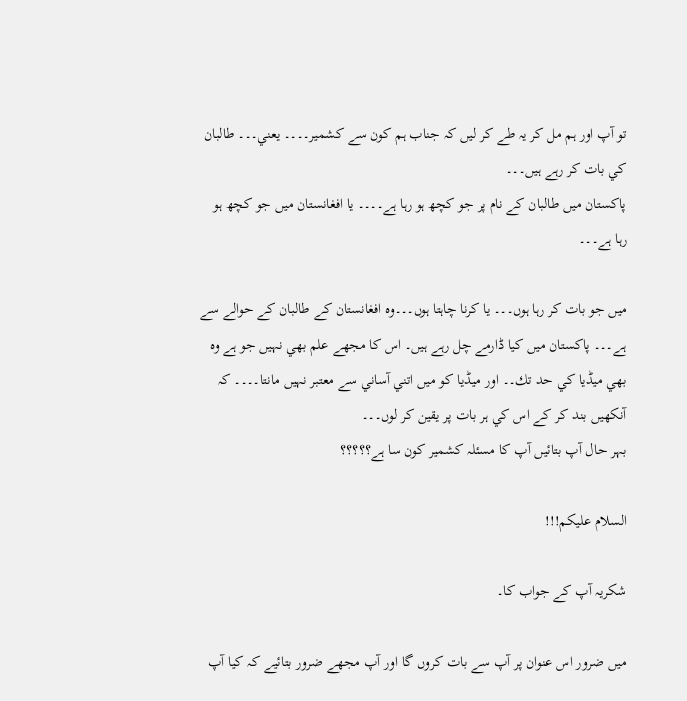تو آپ اور ہم مل كر يہ طے كر ليں كہ جناب ہم كون سے كشمير۔۔۔۔ يعني۔۔۔ طالبان كي بات كر رہے ہيں۔۔۔
پاكستان ميں طالبان كے نام پر جو كچھ ہو رہا ہے۔۔۔۔ يا افغانستان ميں جو كچھ ہو رہا ہے۔۔۔

ميں جو بات كر رہا ہوں۔۔۔ يا كرنا چاہتا ہوں۔۔۔‌وہ افغانستان كے طالبان كے حوالے سے ہے۔۔۔ پاكستان ميں كيا ڈارمے چل رہے ہيں۔ اس كا مجھے علم بھي نہيں جو ہے وہ بھي ميڈيا كي حد تك۔۔ اور ميڈيا كو ميں اتني آساني سے معتبر نہيں مانتا۔۔۔۔ كہ آنكھيں بند كر كے اس كي ہر بات پر يقين كر لوں۔۔۔
بہر حال آپ بتائيں آپ كا مسئلہ كشمير كون سا ہے؟؟؟؟؟

السلام علیکم!!!

شکریہ آپ کے جواب کا۔

میں ضرور اس عنوان پر آپ سے بات کروں گا اور آپ مجھے ضرور بتائیے کہ کیا آپ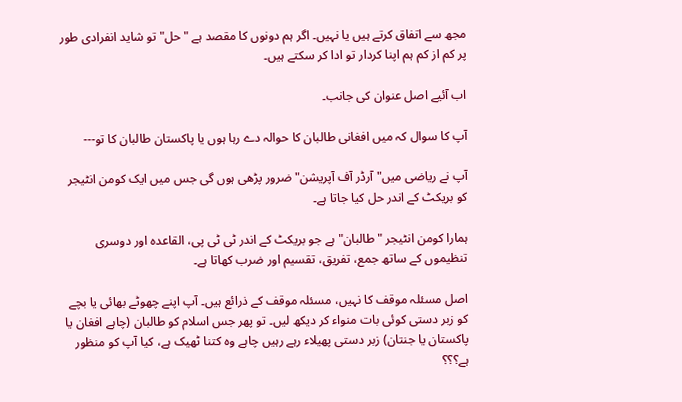مجھ سے اتفاق کرتے ہیں یا نہیں۔ اگر ہم دونوں کا مقصد ہے "حل" تو شاید انفرادی طور پر کم از کم ہم اپنا کردار تو ادا کر سکتے ہیں۔

اب آئیے اصل عنوان کی جانب۔

آپ کا سوال کہ میں افغانی طالبان کا حوالہ دے رہا ہوں یا پاکستان طالبان کا تو---

آپ نے ریاضی میں" آرڈر آف آپریشن" ضرور پڑھی ہوں گی جس میں ایک کومن انٹیجر کو بریکٹ کے اندر حل کیا جاتا ہے۔

ہمارا کومن انٹیجر "طالبان" ہے جو بریکٹ کے اندر ٹی ٹی پی، القاعدہ اور دوسری تنظیموں کے ساتھ جمع، تفریق، تقسیم اور ضرب کھاتا ہے۔

اصل مسئلہ موقف کا نہیں، مسئلہ موقف کے ذرائع ہیں۔ آپ اپنے چھوٹے بھائی یا بچے کو زبر دستی کوئی بات منواء کر دیکھ لیں۔ تو پھر جس اسلام کو طالبان (چاہے افغان یا پاکستان یا جنتان) زبر دستی پھیلاء رہے رہیں چاہے وہ کتنا ٹھیک ہے، کیا آپ کو منظور ہے؟؟؟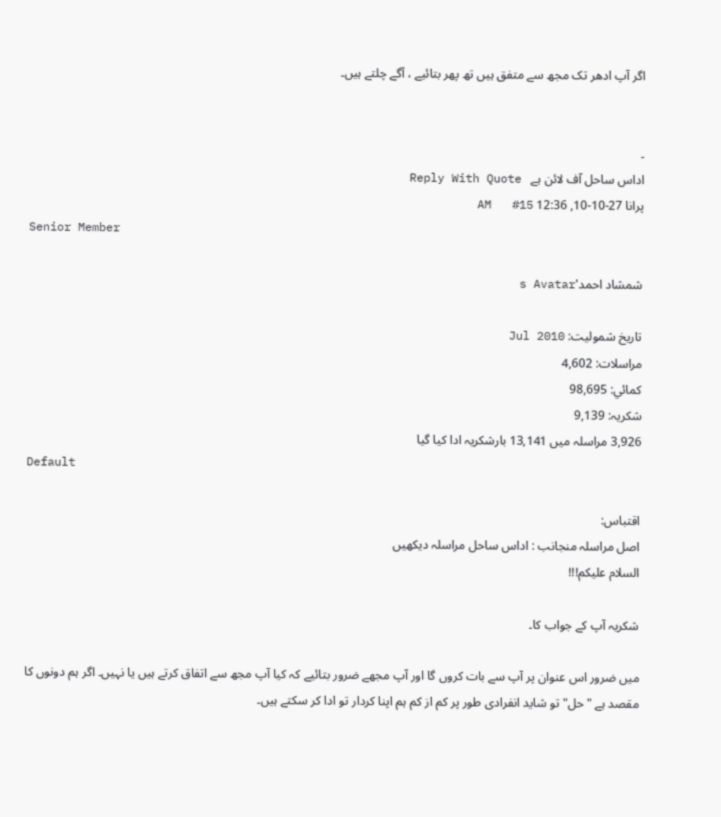اگر آپ ادھر تک مجھ سے متفق ہیں تھ پھر بتائیے ، آگے چلتے ہیں۔


۔
اداس ساحل آف لائن ہے   Reply With Quote
پرانا 27-10-10, 12:36 AM   #15
Senior Member

شمشاد احمد's Avatar

تاریخ شمولیت: Jul 2010
مراسلات: 4,602
کمائي: 98,695
شکریہ: 9,139
3,926 مراسلہ میں 13,141 بارشکریہ ادا کیا گیا
Default

اقتباس:
اصل مراسلہ منجانب : اداس ساحل مراسلہ دیکھیں
السلام علیکم!!!

شکریہ آپ کے جواب کا۔

میں ضرور اس عنوان پر آپ سے بات کروں گا اور آپ مجھے ضرور بتائیے کہ کیا آپ مجھ سے اتفاق کرتے ہیں یا نہیں۔ اگر ہم دونوں کا مقصد ہے "حل" تو شاید انفرادی طور پر کم از کم ہم اپنا کردار تو ادا کر سکتے ہیں۔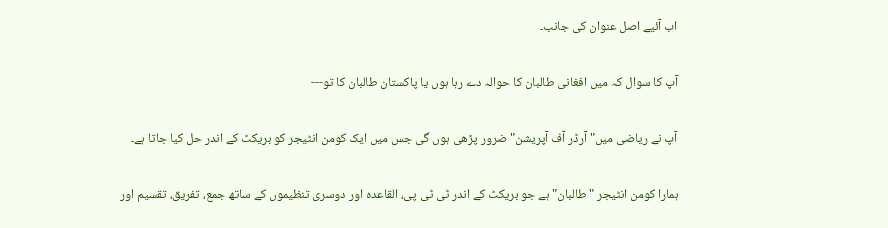اب آئیے اصل عنوان کی جانب۔

آپ کا سوال کہ میں افغانی طالبان کا حوالہ دے رہا ہوں یا پاکستان طالبان کا تو---

آپ نے ریاضی میں" آرڈر آف آپریشن" ضرور پڑھی ہوں گی جس میں ایک کومن انٹیجر کو بریکٹ کے اندر حل کیا جاتا ہے۔

ہمارا کومن انٹیجر "طالبان" ہے جو بریکٹ کے اندر ٹی ٹی پی، القاعدہ اور دوسری تنظیموں کے ساتھ جمع، تفریق، تقسیم اور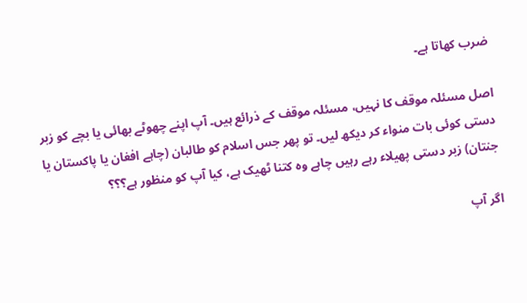ضرب کھاتا ہے۔

اصل مسئلہ موقف کا نہیں، مسئلہ موقف کے ذرائع ہیں۔ آپ اپنے چھوٹے بھائی یا بچے کو زبر دستی کوئی بات منواء کر دیکھ لیں۔ تو پھر جس اسلام کو طالبان (چاہے افغان یا پاکستان یا جنتان) زبر دستی پھیلاء رہے رہیں چاہے وہ کتنا ٹھیک ہے، کیا آپ کو منظور ہے؟؟؟

اگر آپ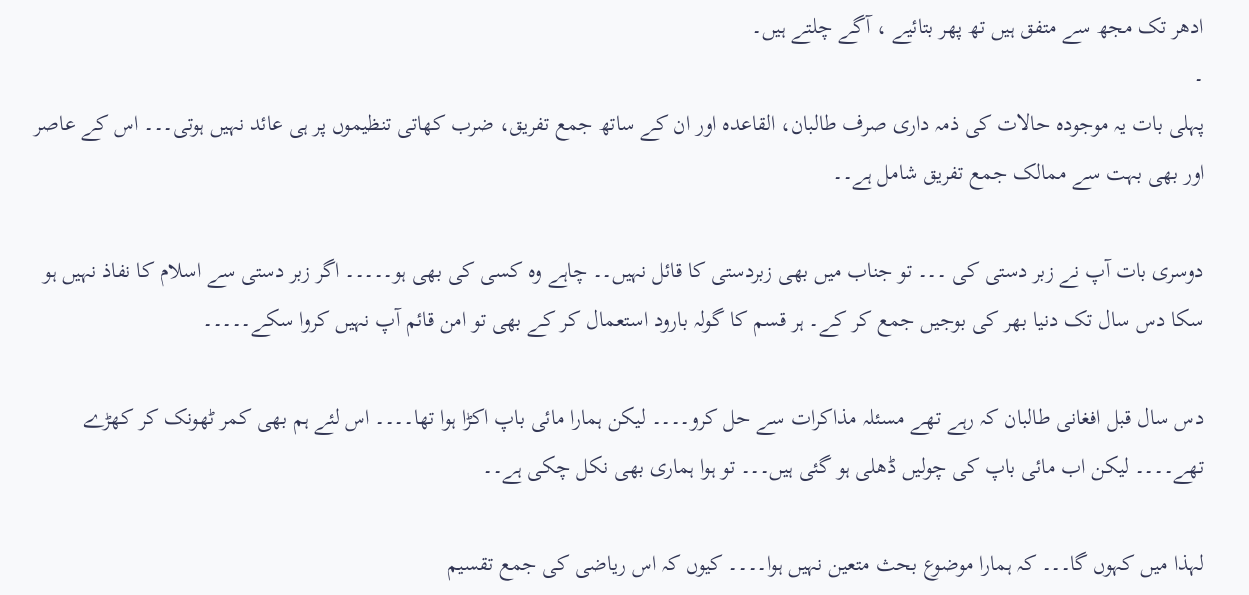ادھر تک مجھ سے متفق ہیں تھ پھر بتائیے ، آگے چلتے ہیں۔
۔
پہلی بات یہ موجودہ حالات کی ذمہ داری صرف طالبان، القاعدہ اور ان کے ساتھ جمع تفریق، ضرب کھاتی تنظیموں پر ہی عائد نہیں ہوتی۔۔۔ اس کے عاصر اور بھی بہت سے ممالک جمع تفریق شامل ہے۔۔

دوسری بات آپ نے زبر دستی کی ۔۔۔ تو جناب میں بھی زبردستی کا قائل نہیں۔۔ ‌چاہے وہ کسی کی بھی ہو۔۔۔۔۔ اگر زبر دستی سے اسلام کا نفاذ نہیں ہو سکا دس سال تک دنیا بھر کی بوجیں جمع کر کے۔ ہر قسم کا گولہ بارود استعمال کر کے بھی تو امن قائم آپ نہیں کروا سکے۔۔۔۔۔

دس سال قبل افغانی طالبان کہ رہے تھے مسئلہ مذاکرات سے حل کرو۔۔۔۔ لیکن ہمارا مائی باپ اکڑا ہوا تھا۔۔۔۔ اس لئے ہم بھی کمر ٹھونک کر کھڑے تھے۔۔۔۔ لیکن اب مائی باپ کی ‌چولیں ڈھلی ہو گئی ہیں۔۔۔ تو ہوا ہماری بھی نکل ‌چکی ہے۔۔

لہذا میں کہوں گا۔۔۔ کہ ہمارا موضوع بحث متعین نہیں ہوا۔۔۔۔ کیوں کہ اس ریاضی کی جمع تقسیم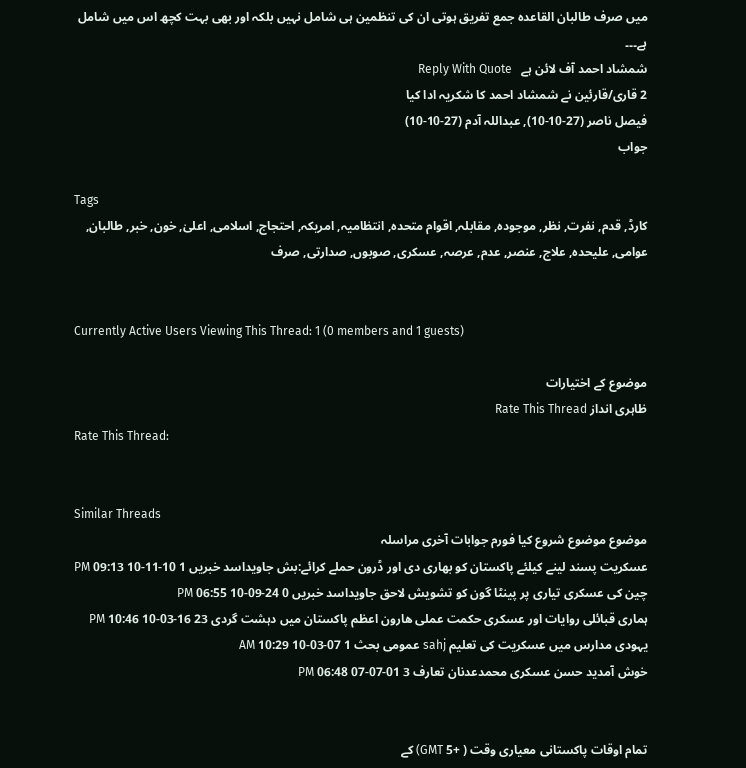میں صرف طالبان القاعدہ جمع تفریق ہوتی ان کی تنظمین ہی شامل نہیں بلکہ اور بھی بہت کچھ اس میں شامل ہے۔۔۔
شمشاد احمد آف لائن ہے   Reply With Quote
2 قاری/قارئین نے شمشاد احمد کا شکریہ ادا کیا
فیصل ناصر (27-10-10), عبداللہ آدم (27-10-10)
جواب

Tags
کارڈ, قدم, نفرت, نظر, موجودہ, مقابلہ, اقوام متحدہ, انتظامیہ, امریکہ, احتجاج, اسلامی, اعلیٰ, خون, خبر, طالبان, عوامی, علیحدہ, علاج, عنصر, عدم, عرصہ, عسکری, صوبوں, صدارتی, صرف


Currently Active Users Viewing This Thread: 1 (0 members and 1 guests)

موضوع کے اختیارات
ظاہری انداز Rate This Thread
Rate This Thread:


Similar Threads
موضوع موضوع شروع کیا فورم جوابات آخری مراسلہ
عسکریت پسند لینے کیلئے پاکستان کو بھاری دی اور ڈرون حملے کرائے:بش جاویداسد خبریں 1 10-11-10 09:13 PM
چین کی عسکری تیاری پر پینٹا گون کو تشویش لاحق جاویداسد خبریں 0 24-09-10 06:55 PM
ہماری قبائلی روایات اور عسکری حکمت عملی ھارون اعظم پاکستان میں دہشت گردی 23 16-03-10 10:46 PM
یہودی مدارس میں عسکریت کی تعلیم sahj عمومی بحث 1 07-03-10 10:29 AM
خوش آمدید حسن عسکری محمدعدنان تعارف 3 01-07-07 06:48 PM


تمام اوقات پاکستانی معیاری وقت ( +5 GMT) کے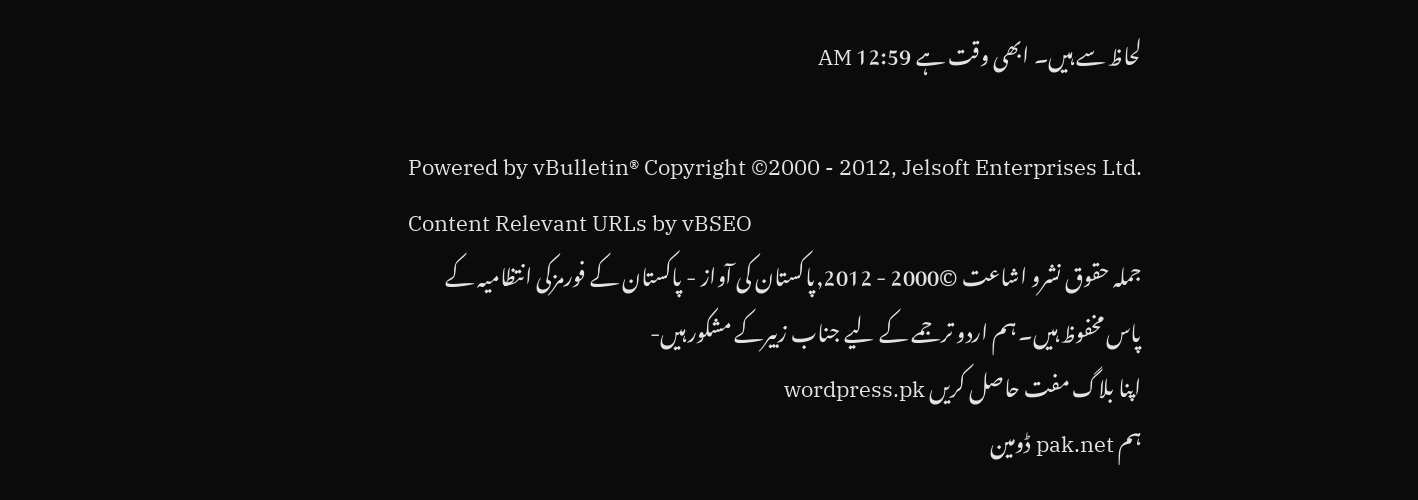لحاظ سے ہیں۔ ابھی وقت ہے 12:59 AM

Powered by vBulletin® Copyright ©2000 - 2012, Jelsoft Enterprises Ltd.
Content Relevant URLs by vBSEO
جملہ حقوق نشرو اشاعت ©2000 - 2012,پاکستان کی آواز - پاکستان کے فورمزکی انتظامیہ کے پاس مخفوظ ہیں۔ ہم اردو ترجمے کے لیے جناب زبیرکے مشکور ہیں-
اپنا بلاگ مفت حاصل کریں wordpress.pk
ہم pak.net ڈومین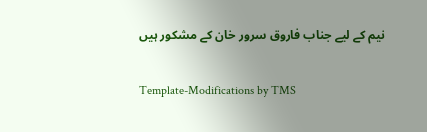نیم کے لیے جناب فاروق سرور خان کے مشکور ہیں

Template-Modifications by TMS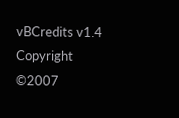vBCredits v1.4 Copyright ©2007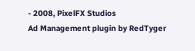- 2008, PixelFX Studios
Ad Management plugin by RedTyger